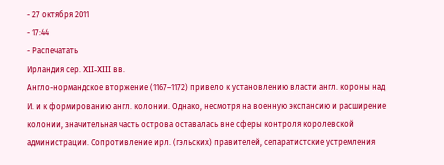- 27 октября 2011
- 17:44
- Распечатать
Ирландия сер. XII-XIII вв.
Англо-нормандское вторжение (1167–1172) привело к установлению власти англ. короны над И. и к формированию англ. колонии. Однако, несмотря на военную экспансию и расширение колонии, значительная часть острова оставалась вне сферы контроля королевской администрации. Сопротивление ирл. (гэльских) правителей, сепаратистские устремления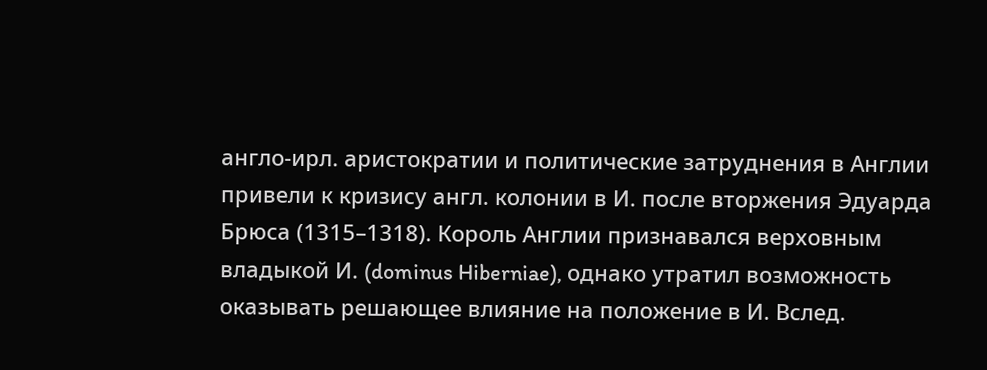англо-ирл. аристократии и политические затруднения в Англии привели к кризису англ. колонии в И. после вторжения Эдуарда Брюса (1315–1318). Король Англии признавался верховным владыкой И. (dominus Hiberniae), однако утратил возможность оказывать решающее влияние на положение в И. Вслед.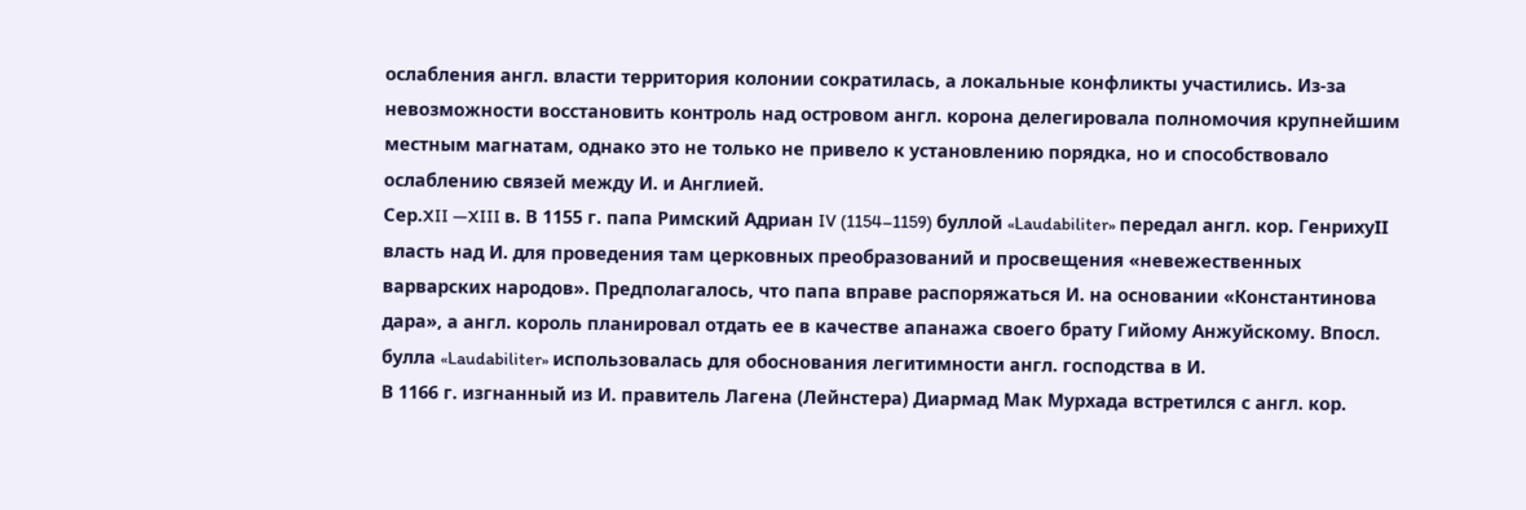ослабления англ. власти территория колонии сократилась, а локальные конфликты участились. Из-за невозможности восстановить контроль над островом англ. корона делегировала полномочия крупнейшим местным магнатам, однако это не только не привело к установлению порядка, но и способствовало ослаблению связей между И. и Англией.
Сер.XII —XIII в. В 1155 г. папа Римский Адриан IV (1154–1159) буллой «Laudabiliter» передал англ. кор. ГенрихуII власть над И. для проведения там церковных преобразований и просвещения «невежественных варварских народов». Предполагалось, что папа вправе распоряжаться И. на основании «Константинова дара», а англ. король планировал отдать ее в качестве апанажа своего брату Гийому Анжуйскому. Впосл. булла «Laudabiliter» использовалась для обоснования легитимности англ. господства в И.
В 1166 г. изгнанный из И. правитель Лагена (Лейнстера) Диармад Мак Мурхада встретился с англ. кор.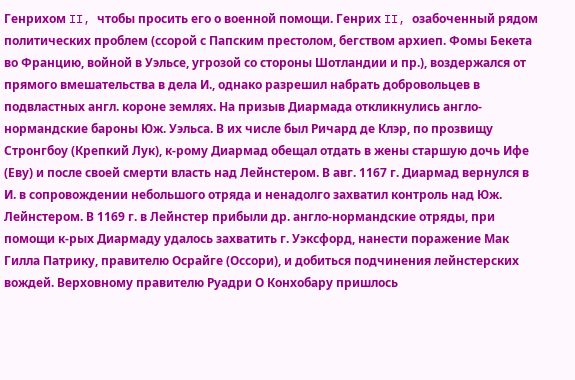Генрихом II, чтобы просить его о военной помощи. Генрих II, озабоченный рядом политических проблем (ссорой с Папским престолом, бегством архиеп. Фомы Бекета во Францию, войной в Уэльсе, угрозой со стороны Шотландии и пр.), воздержался от прямого вмешательства в дела И., однако разрешил набрать добровольцев в подвластных англ. короне землях. На призыв Диармада откликнулись англо-нормандские бароны Юж. Уэльса. В их числе был Ричард де Клэр, по прозвищу Стронгбоу (Крепкий Лук), к-рому Диармад обещал отдать в жены старшую дочь Ифе (Еву) и после своей смерти власть над Лейнстером. В авг. 1167 г. Диармад вернулся в И. в сопровождении небольшого отряда и ненадолго захватил контроль над Юж. Лейнстером. В 1169 г. в Лейнстер прибыли др. англо-нормандские отряды, при помощи к-рых Диармаду удалось захватить г. Уэксфорд, нанести поражение Мак Гилла Патрику, правителю Осрайге (Оссори), и добиться подчинения лейнстерских вождей. Верховному правителю Руадри О Конхобару пришлось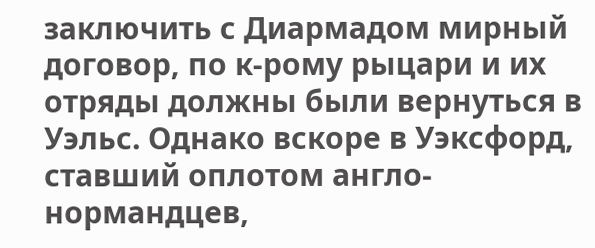заключить с Диармадом мирный договор, по к-рому рыцари и их отряды должны были вернуться в Уэльс. Однако вскоре в Уэксфорд, ставший оплотом англо-нормандцев,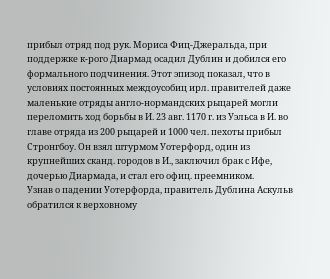прибыл отряд под рук. Мориса Фиц-Джеральда, при поддержке к-рого Диармад осадил Дублин и добился его формального подчинения. Этот эпизод показал, что в условиях постоянных междоусобиц ирл. правителей даже маленькие отряды англо-нормандских рыцарей могли переломить ход борьбы в И. 23 авг. 1170 г. из Уэльса в И. во главе отряда из 200 рыцарей и 1000 чел. пехоты прибыл Стронгбоу. Он взял штурмом Уотерфорд, один из крупнейших сканд. городов в И., заключил брак с Ифе, дочерью Диармада, и стал его офиц. преемником.
Узнав о падении Уотерфорда, правитель Дублина Аскульв обратился к верховному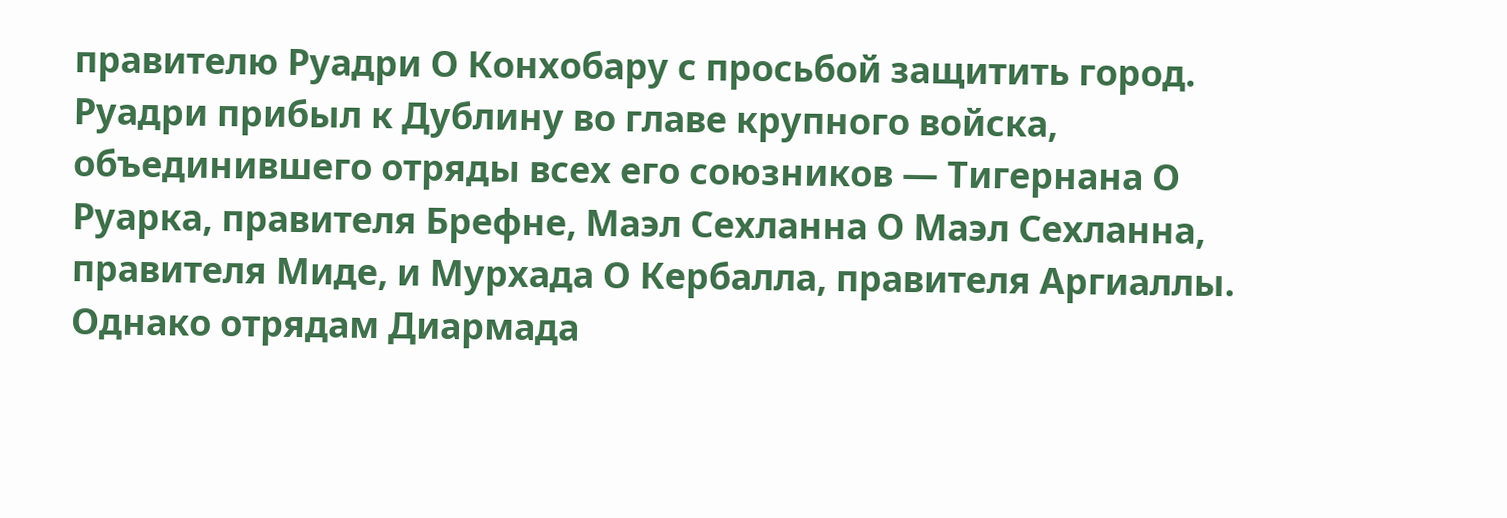правителю Руадри О Конхобару с просьбой защитить город. Руадри прибыл к Дублину во главе крупного войска, объединившего отряды всех его союзников — Тигернана О Руарка, правителя Брефне, Маэл Сехланна О Маэл Сехланна, правителя Миде, и Мурхада О Кербалла, правителя Аргиаллы. Однако отрядам Диармада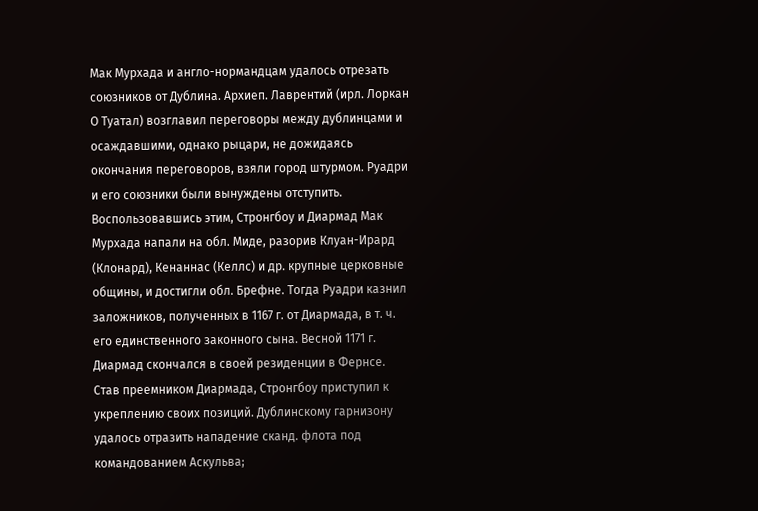Мак Мурхада и англо-нормандцам удалось отрезать союзников от Дублина. Архиеп. Лаврентий (ирл. Лоркан О Туатал) возглавил переговоры между дублинцами и осаждавшими, однако рыцари, не дожидаясь окончания переговоров, взяли город штурмом. Руадри и его союзники были вынуждены отступить. Воспользовавшись этим, Стронгбоу и Диармад Мак Мурхада напали на обл. Миде, разорив Клуан-Ирард (Клонард), Кенаннас (Келлс) и др. крупные церковные общины, и достигли обл. Брефне. Тогда Руадри казнил заложников, полученных в 1167 г. от Диармада, в т. ч. его единственного законного сына. Весной 1171 г. Диармад скончался в своей резиденции в Фернсе.
Став преемником Диармада, Стронгбоу приступил к укреплению своих позиций. Дублинскому гарнизону удалось отразить нападение сканд. флота под командованием Аскульва;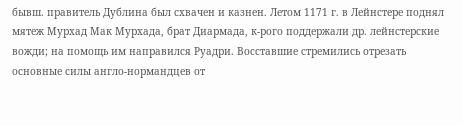бывш. правитель Дублина был схвачен и казнен. Летом 1171 г. в Лейнстере поднял мятеж Мурхад Мак Мурхада, брат Диармада, к-рого поддержали др. лейнстерские вожди; на помощь им направился Руадри. Восставшие стремились отрезать основные силы англо-нормандцев от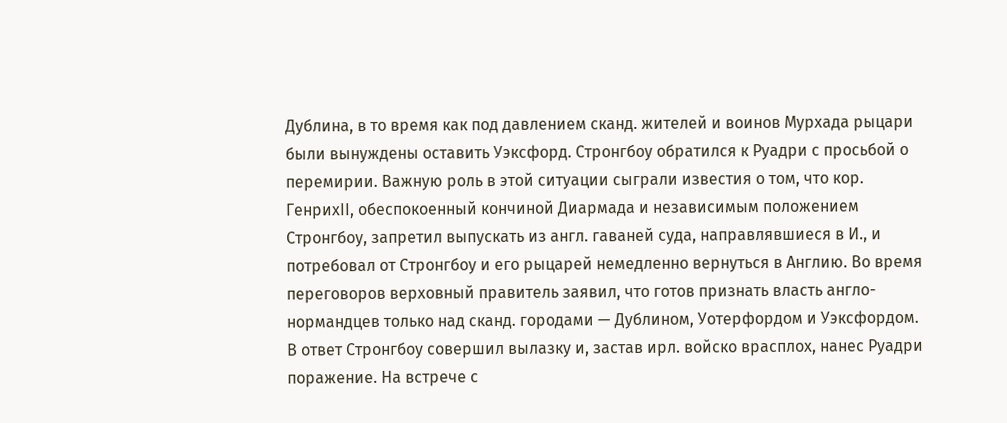Дублина, в то время как под давлением сканд. жителей и воинов Мурхада рыцари были вынуждены оставить Уэксфорд. Стронгбоу обратился к Руадри с просьбой о перемирии. Важную роль в этой ситуации сыграли известия о том, что кор. ГенрихII, обеспокоенный кончиной Диармада и независимым положением Стронгбоу, запретил выпускать из англ. гаваней суда, направлявшиеся в И., и потребовал от Стронгбоу и его рыцарей немедленно вернуться в Англию. Во время переговоров верховный правитель заявил, что готов признать власть англо-нормандцев только над сканд. городами — Дублином, Уотерфордом и Уэксфордом. В ответ Стронгбоу совершил вылазку и, застав ирл. войско врасплох, нанес Руадри поражение. На встрече с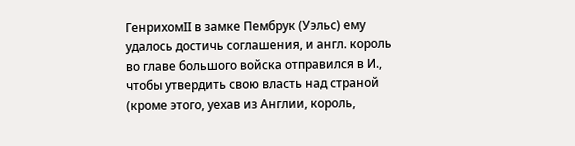ГенрихомII в замке Пембрук (Уэльс) ему удалось достичь соглашения, и англ. король во главе большого войска отправился в И., чтобы утвердить свою власть над страной (кроме этого, уехав из Англии, король,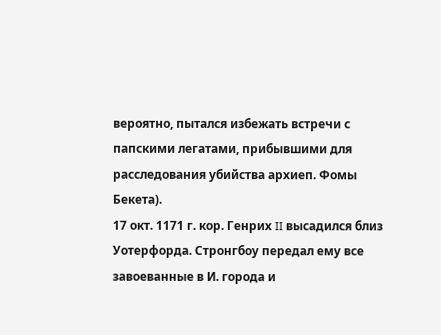вероятно, пытался избежать встречи с папскими легатами, прибывшими для расследования убийства архиеп. Фомы Бекета).
17 окт. 1171 г. кор. Генрих II высадился близ Уотерфорда. Стронгбоу передал ему все завоеванные в И. города и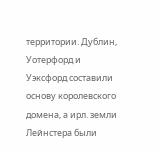территории. Дублин, Уотерфорд и Уэксфорд составили основу королевского домена, а ирл. земли Лейнстера были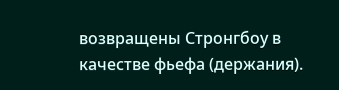возвращены Стронгбоу в качестве фьефа (держания).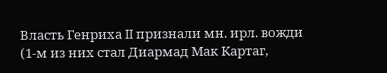Власть Генриха II признали мн. ирл. вожди (1-м из них стал Диармад Мак Картаг,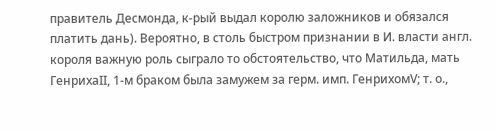правитель Десмонда, к-рый выдал королю заложников и обязался платить дань). Вероятно, в столь быстром признании в И. власти англ. короля важную роль сыграло то обстоятельство, что Матильда, мать ГенрихаII, 1-м браком была замужем за герм. имп. ГенрихомV; т. о.,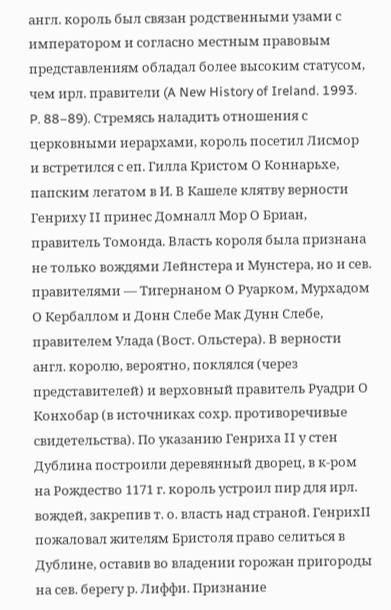англ. король был связан родственными узами с императором и согласно местным правовым представлениям обладал более высоким статусом, чем ирл. правители (A New History of Ireland. 1993. P. 88–89). Стремясь наладить отношения с церковными иерархами, король посетил Лисмор и встретился с еп. Гилла Кристом О Коннарьхе, папским легатом в И. В Кашеле клятву верности Генриху II принес Домналл Мор О Бриан, правитель Томонда. Власть короля была признана не только вождями Лейнстера и Мунстера, но и сев. правителями — Тигернаном О Руарком, Мурхадом О Кербаллом и Донн Слебе Мак Дунн Слебе, правителем Улада (Вост. Ольстера). В верности англ. королю, вероятно, поклялся (через представителей) и верховный правитель Руадри О Конхобар (в источниках сохр. противоречивые свидетельства). По указанию Генриха II у стен Дублина построили деревянный дворец, в к-ром на Рождество 1171 г. король устроил пир для ирл. вождей, закрепив т. о. власть над страной. ГенрихII пожаловал жителям Бристоля право селиться в Дублине, оставив во владении горожан пригороды на сев. берегу р. Лиффи. Признание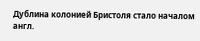Дублина колонией Бристоля стало началом англ.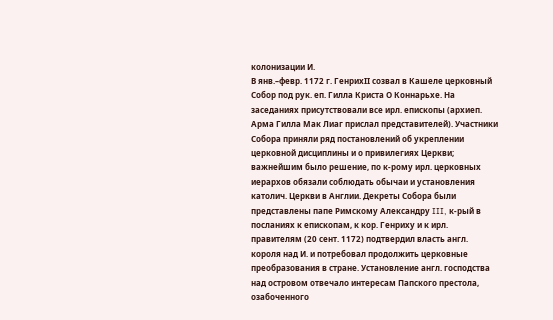колонизации И.
В янв.–февр. 1172 г. ГенрихII созвал в Кашеле церковный Собор под рук. еп. Гилла Криста О Коннарьхе. На заседаниях присутствовали все ирл. епископы (архиеп. Арма Гилла Мак Лиаг прислал представителей). Участники Собора приняли ряд постановлений об укреплении церковной дисциплины и о привилегиях Церкви; важнейшим было решение, по к-рому ирл. церковных иерархов обязали соблюдать обычаи и установления католич. Церкви в Англии. Декреты Собора были представлены папе Римскому Александру III, к-рый в посланиях к епископам, к кор. Генриху и к ирл. правителям (20 сент. 1172) подтвердил власть англ. короля над И. и потребовал продолжить церковные преобразования в стране. Установление англ. господства над островом отвечало интересам Папского престола, озабоченного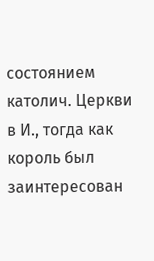состоянием католич. Церкви в И., тогда как король был заинтересован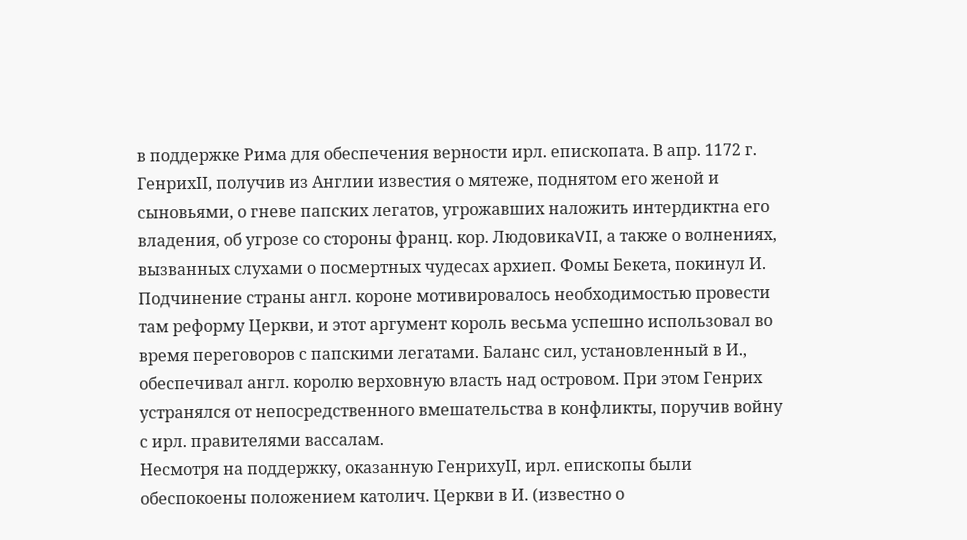в поддержке Рима для обеспечения верности ирл. епископата. В апр. 1172 г. ГенрихII, получив из Англии известия о мятеже, поднятом его женой и сыновьями, о гневе папских легатов, угрожавших наложить интердиктна его владения, об угрозе со стороны франц. кор. ЛюдовикаVII, а также о волнениях, вызванных слухами о посмертных чудесах архиеп. Фомы Бекета, покинул И. Подчинение страны англ. короне мотивировалось необходимостью провести там реформу Церкви, и этот аргумент король весьма успешно использовал во время переговоров с папскими легатами. Баланс сил, установленный в И., обеспечивал англ. королю верховную власть над островом. При этом Генрих устранялся от непосредственного вмешательства в конфликты, поручив войну с ирл. правителями вассалам.
Несмотря на поддержку, оказанную ГенрихуII, ирл. епископы были обеспокоены положением католич. Церкви в И. (известно о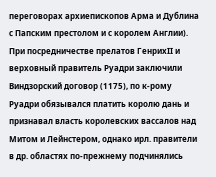переговорах архиепископов Арма и Дублина с Папским престолом и с королем Англии). При посредничестве прелатов ГенрихII и верховный правитель Руадри заключили Виндзорский договор (1175), по к-рому Руадри обязывался платить королю дань и признавал власть королевских вассалов над Митом и Лейнстером, однако ирл. правители в др. областях по-прежнему подчинялись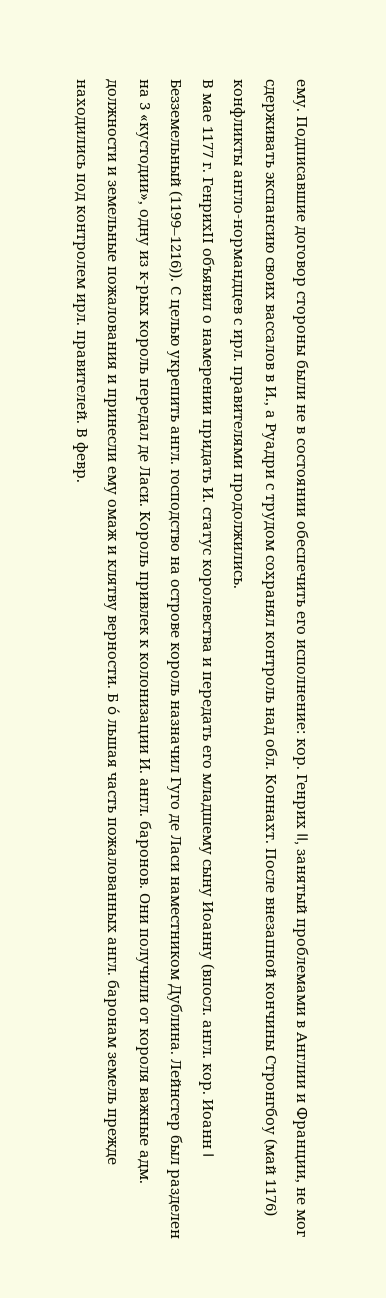ему. Подписавшие договор стороны были не в состоянии обеспечить его исполнение: кор. Генрих II, занятый проблемами в Англии и Франции, не мог сдерживать экспансию своих вассалов в И., а Руадри с трудом сохранял контроль над обл. Коннахт. После внезапной кончины Стронгбоу (май 1176) конфликты англо-нормандцев с ирл. правителями продолжились.
В мае 1177 г. ГенрихII объявил о намерении придать И. статус королевства и передать его младшему сыну Иоанну (впосл. англ. кор. Иоанн I Безземельный (1199–1216)). С целью укрепить англ. господство на острове король назначил Гуго де Ласи наместником Дублина. Лейнстер был разделен на 3 «кустодии», одну из к-рых король передал де Ласи. Король привлек к колонизации И. англ. баронов. Они получили от короля важные адм. должности и земельные пожалования и принесли ему омаж и клятву верности. Б ó льшая часть пожалованных англ. баронам земель прежде находились под контролем ирл. правителей. В февр.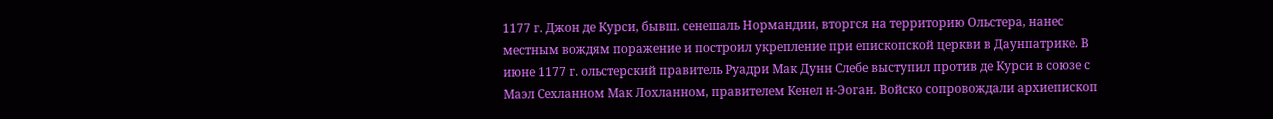1177 г. Джон де Курси, бывш. сенешаль Нормандии, вторгся на территорию Ольстера, нанес местным вождям поражение и построил укрепление при епископской церкви в Даунпатрике. В июне 1177 г. ольстерский правитель Руадри Мак Дунн Слебе выступил против де Курси в союзе с Маэл Сехланном Мак Лохланном, правителем Кенел н-Эоган. Войско сопровождали архиепископ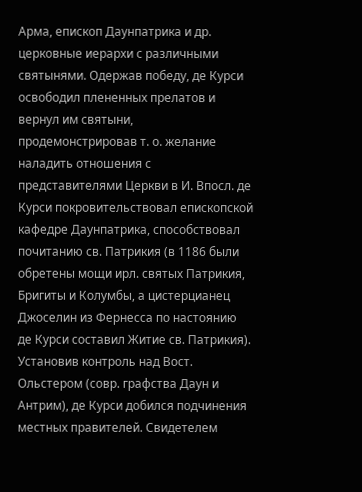Арма, епископ Даунпатрика и др. церковные иерархи с различными святынями. Одержав победу, де Курси освободил плененных прелатов и вернул им святыни, продемонстрировав т. о. желание наладить отношения с представителями Церкви в И. Впосл. де Курси покровительствовал епископской кафедре Даунпатрика, способствовал почитанию св. Патрикия (в 1186 были обретены мощи ирл. святых Патрикия, Бригиты и Колумбы, а цистерцианец Джоселин из Фернесса по настоянию де Курси составил Житие св. Патрикия). Установив контроль над Вост. Ольстером (совр. графства Даун и Антрим), де Курси добился подчинения местных правителей. Свидетелем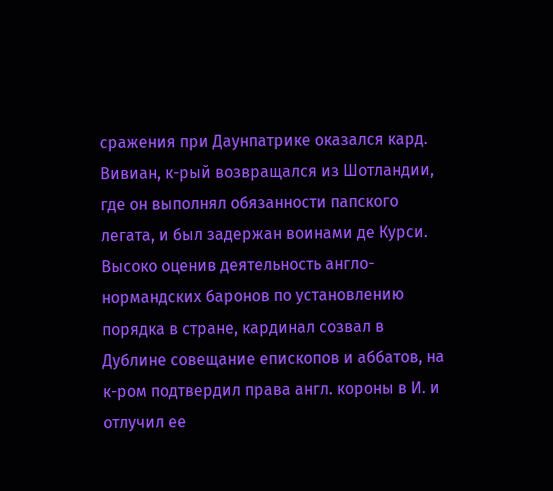сражения при Даунпатрике оказался кард. Вивиан, к-рый возвращался из Шотландии, где он выполнял обязанности папского легата, и был задержан воинами де Курси. Высоко оценив деятельность англо-нормандских баронов по установлению порядка в стране, кардинал созвал в Дублине совещание епископов и аббатов, на к-ром подтвердил права англ. короны в И. и отлучил ее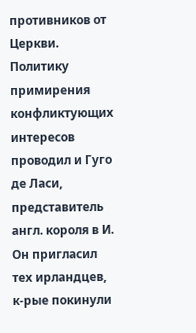противников от Церкви.
Политику примирения конфликтующих интересов проводил и Гуго де Ласи, представитель англ. короля в И. Он пригласил тех ирландцев, к-рые покинули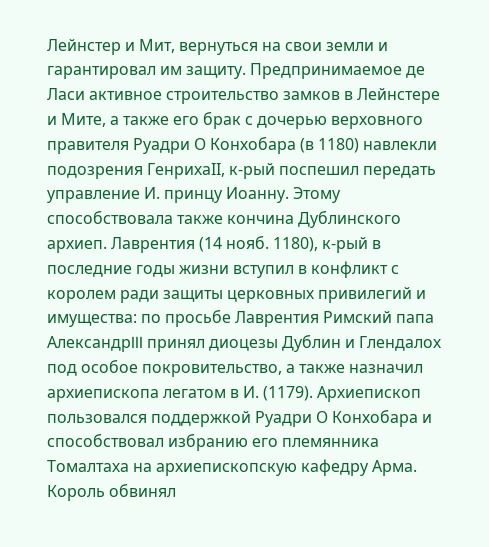Лейнстер и Мит, вернуться на свои земли и гарантировал им защиту. Предпринимаемое де Ласи активное строительство замков в Лейнстере и Мите, а также его брак с дочерью верховного правителя Руадри О Конхобара (в 1180) навлекли подозрения ГенрихаII, к-рый поспешил передать управление И. принцу Иоанну. Этому способствовала также кончина Дублинского архиеп. Лаврентия (14 нояб. 1180), к-рый в последние годы жизни вступил в конфликт с королем ради защиты церковных привилегий и имущества: по просьбе Лаврентия Римский папа АлександрIII принял диоцезы Дублин и Глендалох под особое покровительство, а также назначил архиепископа легатом в И. (1179). Архиепископ пользовался поддержкой Руадри О Конхобара и способствовал избранию его племянника Томалтаха на архиепископскую кафедру Арма. Король обвинял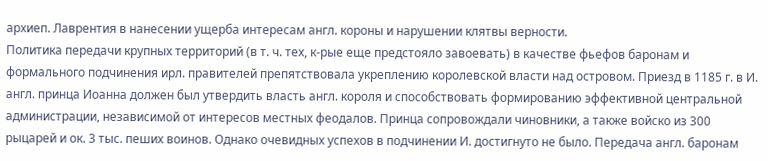архиеп. Лаврентия в нанесении ущерба интересам англ. короны и нарушении клятвы верности.
Политика передачи крупных территорий (в т. ч. тех, к-рые еще предстояло завоевать) в качестве фьефов баронам и формального подчинения ирл. правителей препятствовала укреплению королевской власти над островом. Приезд в 1185 г. в И. англ. принца Иоанна должен был утвердить власть англ. короля и способствовать формированию эффективной центральной администрации, независимой от интересов местных феодалов. Принца сопровождали чиновники, а также войско из 300 рыцарей и ок. 3 тыс. пеших воинов. Однако очевидных успехов в подчинении И. достигнуто не было. Передача англ. баронам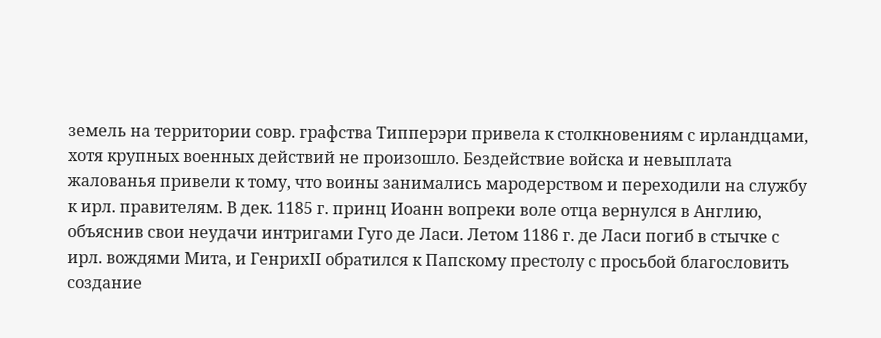земель на территории совр. графства Типперэри привела к столкновениям с ирландцами, хотя крупных военных действий не произошло. Бездействие войска и невыплата жалованья привели к тому, что воины занимались мародерством и переходили на службу к ирл. правителям. В дек. 1185 г. принц Иоанн вопреки воле отца вернулся в Англию, объяснив свои неудачи интригами Гуго де Ласи. Летом 1186 г. де Ласи погиб в стычке с ирл. вождями Мита, и ГенрихII обратился к Папскому престолу с просьбой благословить создание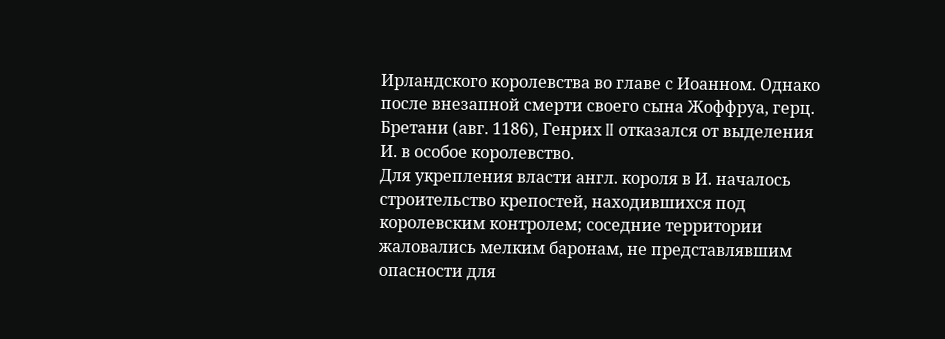Ирландского королевства во главе с Иоанном. Однако после внезапной смерти своего сына Жоффруа, герц. Бретани (авг. 1186), Генрих II отказался от выделения И. в особое королевство.
Для укрепления власти англ. короля в И. началось строительство крепостей, находившихся под королевским контролем; соседние территории жаловались мелким баронам, не представлявшим опасности для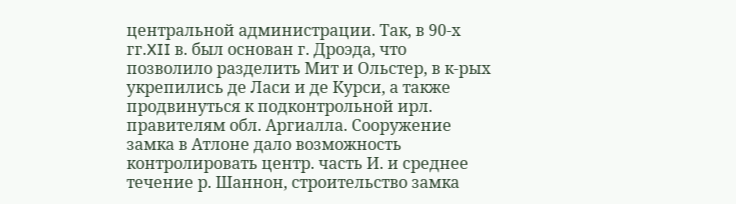центральной администрации. Так, в 90-х гг.XII в. был основан г. Дроэда, что позволило разделить Мит и Ольстер, в к-рых укрепились де Ласи и де Курси, а также продвинуться к подконтрольной ирл. правителям обл. Аргиалла. Сооружение замка в Атлоне дало возможность контролировать центр. часть И. и среднее течение р. Шаннон, строительство замка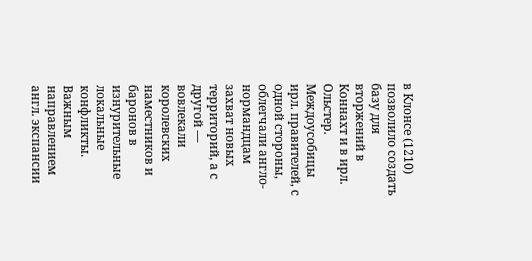в Клонсе (1210) позволило создать базу для вторжений в Коннахт и в ирл. Ольстер. Междоусобицы ирл. правителей, с одной стороны, облегчали англо-нормандцам захват новых территорий, а с другой — вовлекали королевских наместников и баронов в изнурительные локальные конфликты. Важным направлением англ. экспансии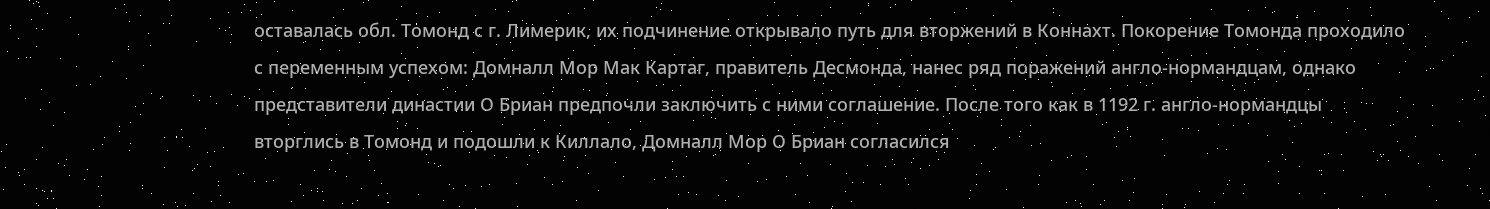оставалась обл. Томонд с г. Лимерик, их подчинение открывало путь для вторжений в Коннахт. Покорение Томонда проходило с переменным успехом: Домналл Мор Мак Картаг, правитель Десмонда, нанес ряд поражений англо-нормандцам, однако представители династии О Бриан предпочли заключить с ними соглашение. После того как в 1192 г. англо-нормандцы вторглись в Томонд и подошли к Киллало, Домналл Мор О Бриан согласился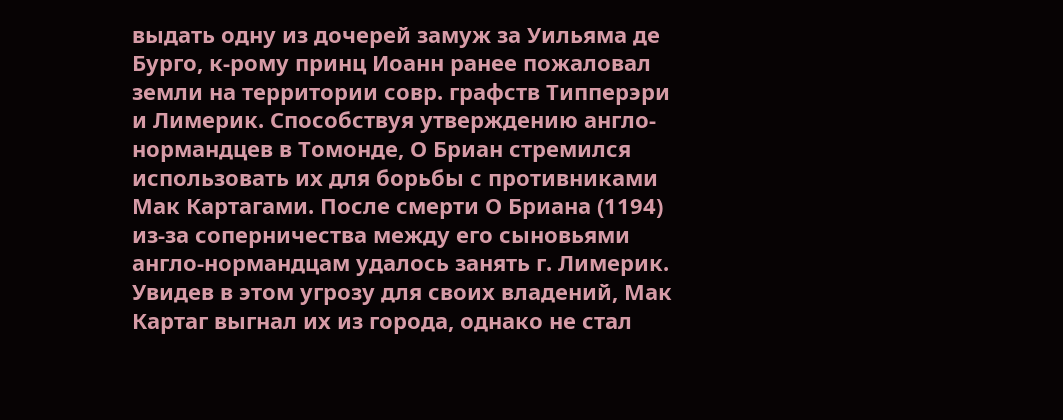выдать одну из дочерей замуж за Уильяма де Бурго, к-рому принц Иоанн ранее пожаловал земли на территории совр. графств Типперэри и Лимерик. Способствуя утверждению англо-нормандцев в Томонде, О Бриан стремился использовать их для борьбы с противниками Мак Картагами. После смерти О Бриана (1194) из-за соперничества между его сыновьями англо-нормандцам удалось занять г. Лимерик. Увидев в этом угрозу для своих владений, Мак Картаг выгнал их из города, однако не стал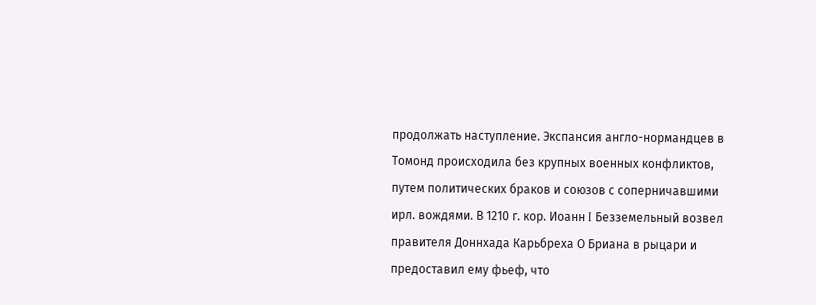продолжать наступление. Экспансия англо-нормандцев в Томонд происходила без крупных военных конфликтов, путем политических браков и союзов с соперничавшими ирл. вождями. В 1210 г. кор. Иоанн I Безземельный возвел правителя Доннхада Карьбреха О Бриана в рыцари и предоставил ему фьеф, что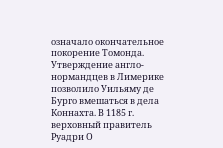означало окончательное покорение Томонда.
Утверждение англо-нормандцев в Лимерике позволило Уильяму де Бурго вмешаться в дела Коннахта. В 1185 г. верховный правитель Руадри О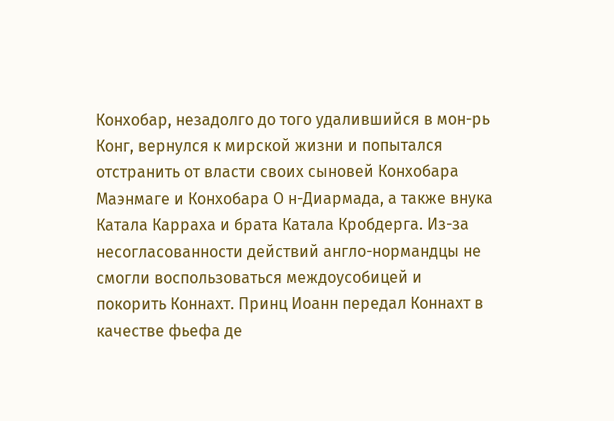Конхобар, незадолго до того удалившийся в мон-рь Конг, вернулся к мирской жизни и попытался отстранить от власти своих сыновей Конхобара Маэнмаге и Конхобара О н-Диармада, а также внука Катала Карраха и брата Катала Кробдерга. Из-за несогласованности действий англо-нормандцы не смогли воспользоваться междоусобицей и покорить Коннахт. Принц Иоанн передал Коннахт в качестве фьефа де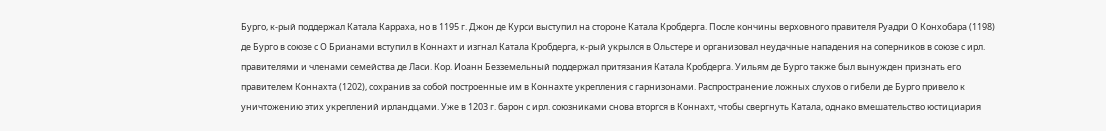Бурго, к-рый поддержал Катала Карраха, но в 1195 г. Джон де Курси выступил на стороне Катала Кробдерга. После кончины верховного правителя Руадри О Конхобара (1198) де Бурго в союзе с О Брианами вступил в Коннахт и изгнал Катала Кробдерга, к-рый укрылся в Ольстере и организовал неудачные нападения на соперников в союзе с ирл. правителями и членами семейства де Ласи. Кор. Иоанн Безземельный поддержал притязания Катала Кробдерга. Уильям де Бурго также был вынужден признать его правителем Коннахта (1202), сохранив за собой построенные им в Коннахте укрепления с гарнизонами. Распространение ложных слухов о гибели де Бурго привело к уничтожению этих укреплений ирландцами. Уже в 1203 г. барон с ирл. союзниками снова вторгся в Коннахт, чтобы свергнуть Катала, однако вмешательство юстициария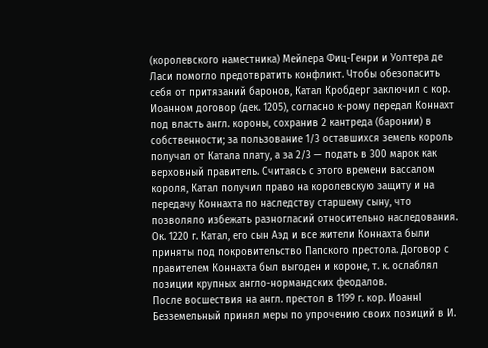(королевского наместника) Мейлера Фиц-Генри и Уолтера де Ласи помогло предотвратить конфликт. Чтобы обезопасить себя от притязаний баронов, Катал Кробдерг заключил с кор. Иоанном договор (дек. 1205), согласно к-рому передал Коннахт под власть англ. короны, сохранив 2 кантреда (баронии) в собственности; за пользование 1/3 оставшихся земель король получал от Катала плату, а за 2/3 — подать в 300 марок как верховный правитель. Считаясь с этого времени вассалом короля, Катал получил право на королевскую защиту и на передачу Коннахта по наследству старшему сыну, что позволяло избежать разногласий относительно наследования. Ок. 1220 г. Катал, его сын Аэд и все жители Коннахта были приняты под покровительство Папского престола. Договор с правителем Коннахта был выгоден и короне, т. к. ослаблял позиции крупных англо-нормандских феодалов.
После восшествия на англ. престол в 1199 г. кор. ИоаннI Безземельный принял меры по упрочению своих позиций в И.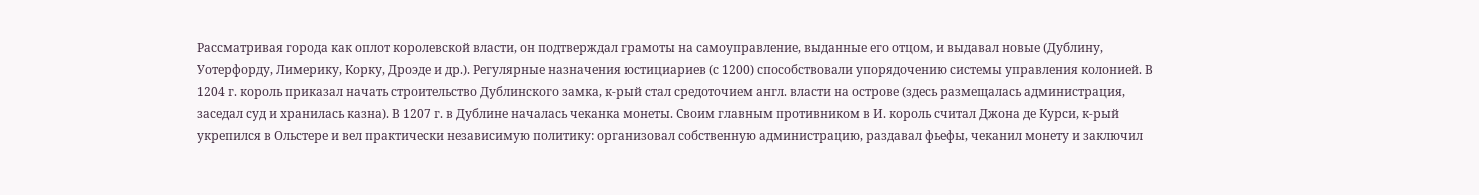Рассматривая города как оплот королевской власти, он подтверждал грамоты на самоуправление, выданные его отцом, и выдавал новые (Дублину, Уотерфорду, Лимерику, Корку, Дроэде и др.). Регулярные назначения юстициариев (с 1200) способствовали упорядочению системы управления колонией. В 1204 г. король приказал начать строительство Дублинского замка, к-рый стал средоточием англ. власти на острове (здесь размещалась администрация, заседал суд и хранилась казна). В 1207 г. в Дублине началась чеканка монеты. Своим главным противником в И. король считал Джона де Курси, к-рый укрепился в Ольстере и вел практически независимую политику: организовал собственную администрацию, раздавал фьефы, чеканил монету и заключил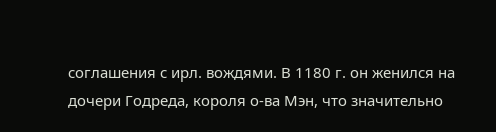соглашения с ирл. вождями. В 1180 г. он женился на дочери Годреда, короля о-ва Мэн, что значительно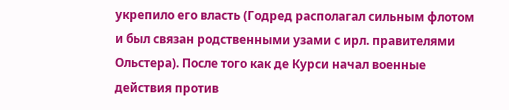укрепило его власть (Годред располагал сильным флотом и был связан родственными узами с ирл. правителями Ольстера). После того как де Курси начал военные действия против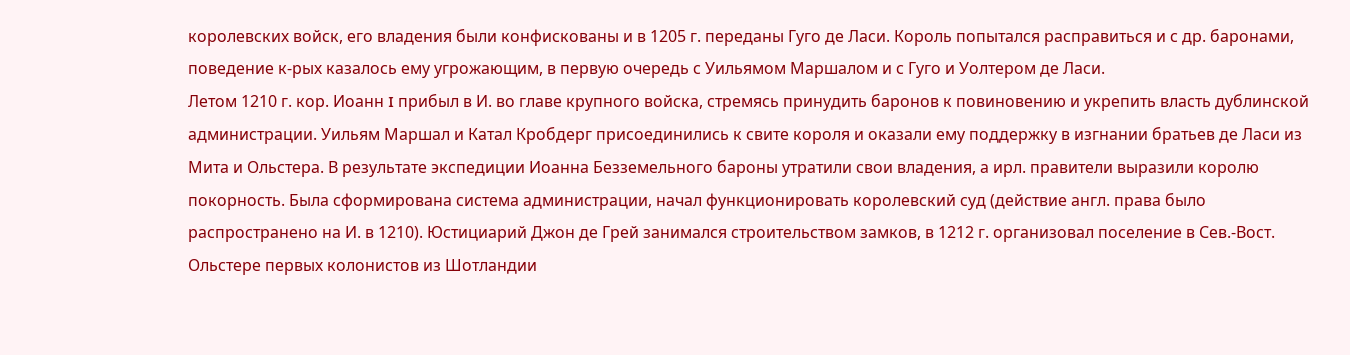королевских войск, его владения были конфискованы и в 1205 г. переданы Гуго де Ласи. Король попытался расправиться и с др. баронами, поведение к-рых казалось ему угрожающим, в первую очередь с Уильямом Маршалом и с Гуго и Уолтером де Ласи.
Летом 1210 г. кор. Иоанн I прибыл в И. во главе крупного войска, стремясь принудить баронов к повиновению и укрепить власть дублинской администрации. Уильям Маршал и Катал Кробдерг присоединились к свите короля и оказали ему поддержку в изгнании братьев де Ласи из Мита и Ольстера. В результате экспедиции Иоанна Безземельного бароны утратили свои владения, а ирл. правители выразили королю покорность. Была сформирована система администрации, начал функционировать королевский суд (действие англ. права было распространено на И. в 1210). Юстициарий Джон де Грей занимался строительством замков, в 1212 г. организовал поселение в Сев.-Вост. Ольстере первых колонистов из Шотландии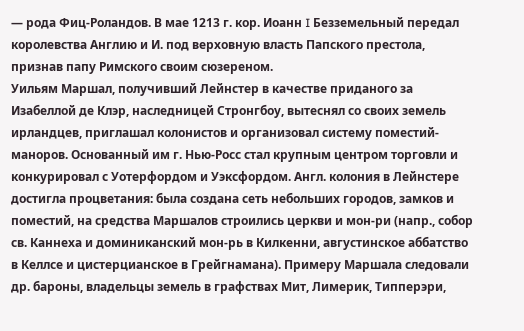— рода Фиц-Роландов. В мае 1213 г. кор. Иоанн I Безземельный передал королевства Англию и И. под верховную власть Папского престола, признав папу Римского своим сюзереном.
Уильям Маршал, получивший Лейнстер в качестве приданого за Изабеллой де Клэр, наследницей Стронгбоу, вытеснял со своих земель ирландцев, приглашал колонистов и организовал систему поместий-маноров. Основанный им г. Нью-Росс стал крупным центром торговли и конкурировал с Уотерфордом и Уэксфордом. Англ. колония в Лейнстере достигла процветания: была создана сеть небольших городов, замков и поместий, на средства Маршалов строились церкви и мон-ри (напр., собор св. Каннеха и доминиканский мон-рь в Килкенни, августинское аббатство в Келлсе и цистерцианское в Грейгнамана). Примеру Маршала следовали др. бароны, владельцы земель в графствах Мит, Лимерик, Типперэри,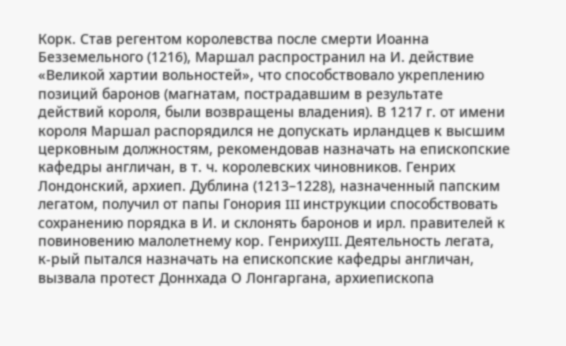Корк. Став регентом королевства после смерти Иоанна Безземельного (1216), Маршал распространил на И. действие «Великой хартии вольностей», что способствовало укреплению позиций баронов (магнатам, пострадавшим в результате действий короля, были возвращены владения). В 1217 г. от имени короля Маршал распорядился не допускать ирландцев к высшим церковным должностям, рекомендовав назначать на епископские кафедры англичан, в т. ч. королевских чиновников. Генрих Лондонский, архиеп. Дублина (1213–1228), назначенный папским легатом, получил от папы Гонория III инструкции способствовать сохранению порядка в И. и склонять баронов и ирл. правителей к повиновению малолетнему кор. ГенрихуIII. Деятельность легата, к-рый пытался назначать на епископские кафедры англичан, вызвала протест Доннхада О Лонгаргана, архиепископа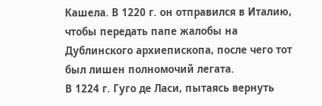Кашела. В 1220 г. он отправился в Италию, чтобы передать папе жалобы на Дублинского архиепископа, после чего тот был лишен полномочий легата.
В 1224 г. Гуго де Ласи, пытаясь вернуть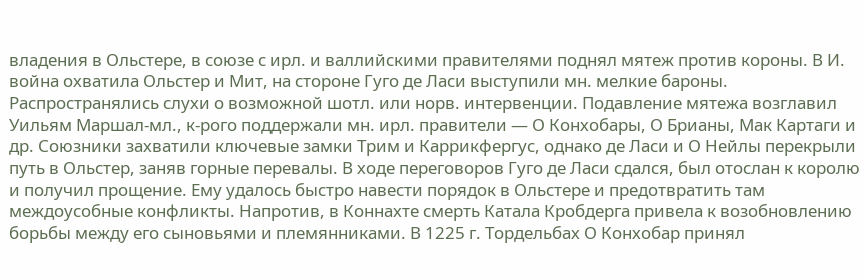владения в Ольстере, в союзе с ирл. и валлийскими правителями поднял мятеж против короны. В И. война охватила Ольстер и Мит, на стороне Гуго де Ласи выступили мн. мелкие бароны. Распространялись слухи о возможной шотл. или норв. интервенции. Подавление мятежа возглавил Уильям Маршал-мл., к-рого поддержали мн. ирл. правители — О Конхобары, О Брианы, Мак Картаги и др. Союзники захватили ключевые замки Трим и Каррикфергус, однако де Ласи и О Нейлы перекрыли путь в Ольстер, заняв горные перевалы. В ходе переговоров Гуго де Ласи сдался, был отослан к королю и получил прощение. Ему удалось быстро навести порядок в Ольстере и предотвратить там междоусобные конфликты. Напротив, в Коннахте смерть Катала Кробдерга привела к возобновлению борьбы между его сыновьями и племянниками. В 1225 г. Тордельбах О Конхобар принял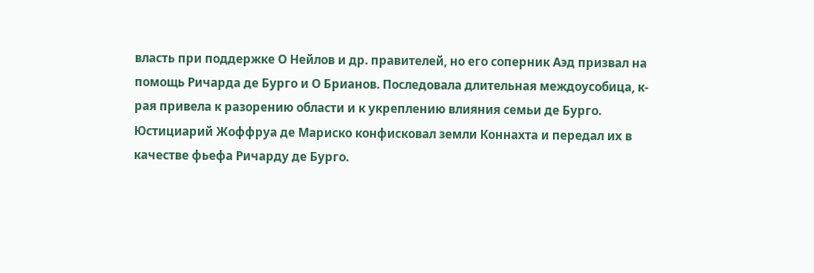власть при поддержке О Нейлов и др. правителей, но его соперник Аэд призвал на помощь Ричарда де Бурго и О Брианов. Последовала длительная междоусобица, к-рая привела к разорению области и к укреплению влияния семьи де Бурго. Юстициарий Жоффруа де Мариско конфисковал земли Коннахта и передал их в качестве фьефа Ричарду де Бурго.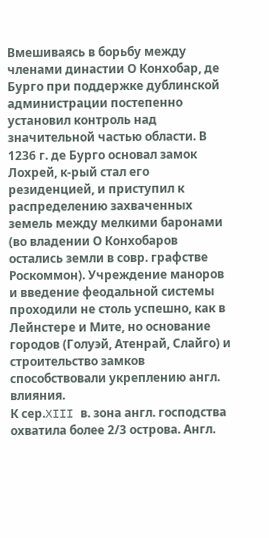Вмешиваясь в борьбу между членами династии О Конхобар, де Бурго при поддержке дублинской администрации постепенно установил контроль над значительной частью области. В 1236 г. де Бурго основал замок Лохрей, к-рый стал его резиденцией, и приступил к распределению захваченных земель между мелкими баронами (во владении О Конхобаров остались земли в совр. графстве Роскоммон). Учреждение маноров и введение феодальной системы проходили не столь успешно, как в Лейнстере и Мите, но основание городов (Голуэй, Атенрай, Слайго) и строительство замков способствовали укреплению англ. влияния.
К сер.XIII в. зона англ. господства охватила более 2/3 острова. Англ.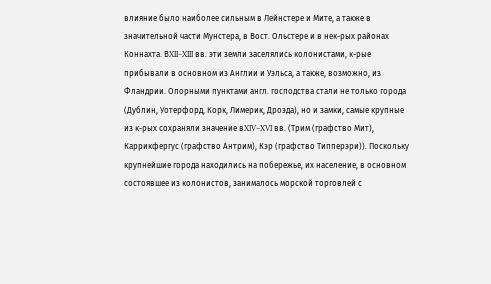влияние было наиболее сильным в Лейнстере и Мите, а также в значительной части Мунстера, в Вост. Ольстере и в нек-рых районах Коннахта. ВXII–XIII вв. эти земли заселялись колонистами, к-рые прибывали в основном из Англии и Уэльса, а также, возможно, из Фландрии. Опорными пунктами англ. господства стали не только города (Дублин, Уотерфорд, Корк, Лимерик, Дроэда), но и замки, самые крупные из к-рых сохраняли значение вXIV–XVI вв. (Трим (графство Мит), Каррикфергус (графство Антрим), Кэр (графство Типперэри)). Поскольку крупнейшие города находились на побережье, их население, в основном состоявшее из колонистов, занималось морской торговлей с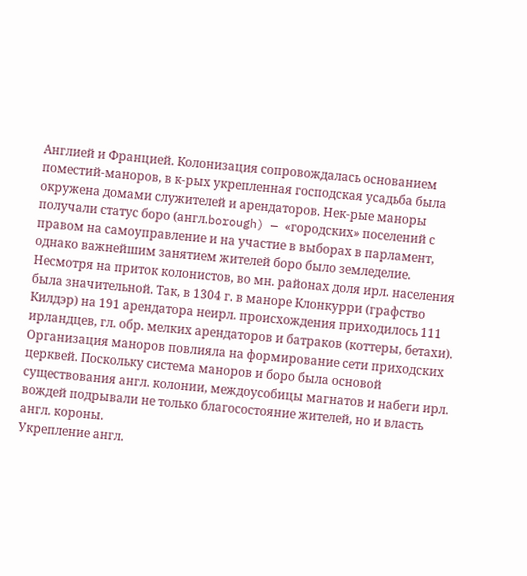Англией и Францией. Колонизация сопровождалась основанием поместий-маноров, в к-рых укрепленная господская усадьба была окружена домами служителей и арендаторов. Нек-рые маноры получали статус боро (англ.borough) — «городских» поселений с правом на самоуправление и на участие в выборах в парламент, однако важнейшим занятием жителей боро было земледелие. Несмотря на приток колонистов, во мн. районах доля ирл. населения была значительной. Так, в 1304 г. в маноре Клонкурри (графство Килдэр) на 191 арендатора неирл. происхождения приходилось 111 ирландцев, гл. обр. мелких арендаторов и батраков (коттеры, бетахи). Организация маноров повлияла на формирование сети приходских церквей. Поскольку система маноров и боро была основой существования англ. колонии, междоусобицы магнатов и набеги ирл. вождей подрывали не только благосостояние жителей, но и власть англ. короны.
Укрепление англ.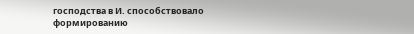господства в И. способствовало формированию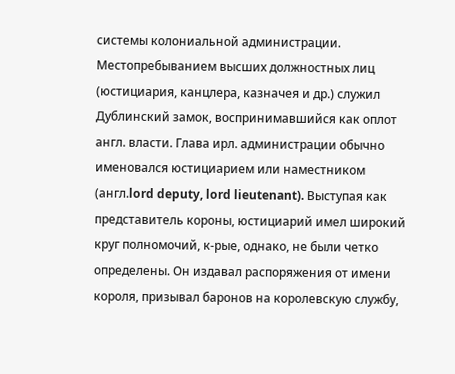системы колониальной администрации. Местопребыванием высших должностных лиц (юстициария, канцлера, казначея и др.) служил Дублинский замок, воспринимавшийся как оплот англ. власти. Глава ирл. администрации обычно именовался юстициарием или наместником (англ.lord deputy, lord lieutenant). Выступая как представитель короны, юстициарий имел широкий круг полномочий, к-рые, однако, не были четко определены. Он издавал распоряжения от имени короля, призывал баронов на королевскую службу,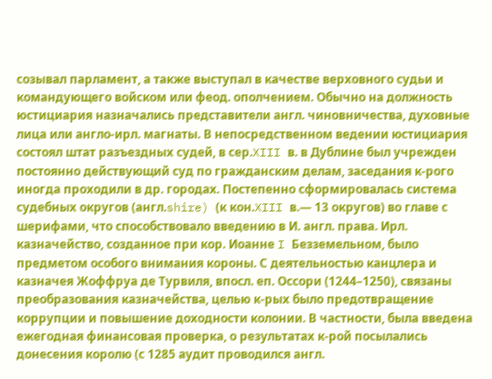созывал парламент, а также выступал в качестве верховного судьи и командующего войском или феод. ополчением. Обычно на должность юстициария назначались представители англ. чиновничества, духовные лица или англо-ирл. магнаты. В непосредственном ведении юстициария состоял штат разъездных судей, в сер.XIII в. в Дублине был учрежден постоянно действующий суд по гражданским делам, заседания к-рого иногда проходили в др. городах. Постепенно сформировалась система судебных округов (англ.shire) (к кон.XIII в.— 13 округов) во главе с шерифами, что способствовало введению в И. англ. права. Ирл. казначейство, созданное при кор. Иоанне I Безземельном, было предметом особого внимания короны. С деятельностью канцлера и казначея Жоффруа де Турвиля, впосл. еп. Оссори (1244–1250), связаны преобразования казначейства, целью к-рых было предотвращение коррупции и повышение доходности колонии. В частности, была введена ежегодная финансовая проверка, о результатах к-рой посылались донесения королю (с 1285 аудит проводился англ.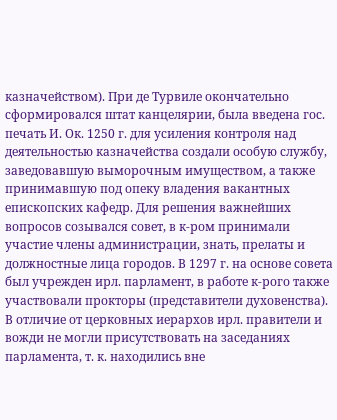казначейством). При де Турвиле окончательно сформировался штат канцелярии, была введена гос. печать И. Ок. 1250 г. для усиления контроля над деятельностью казначейства создали особую службу, заведовавшую выморочным имуществом, а также принимавшую под опеку владения вакантных епископских кафедр. Для решения важнейших вопросов созывался совет, в к-ром принимали участие члены администрации, знать, прелаты и должностные лица городов. В 1297 г. на основе совета был учрежден ирл. парламент, в работе к-рого также участвовали прокторы (представители духовенства). В отличие от церковных иерархов ирл. правители и вожди не могли присутствовать на заседаниях парламента, т. к. находились вне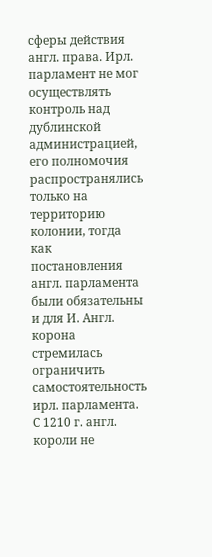сферы действия англ. права. Ирл. парламент не мог осуществлять контроль над дублинской администрацией, его полномочия распространялись только на территорию колонии, тогда как постановления англ. парламента были обязательны и для И. Англ. корона стремилась ограничить самостоятельность ирл. парламента.
С 1210 г. англ. короли не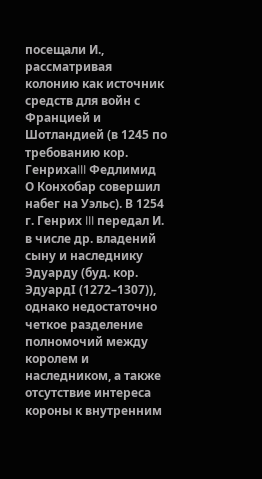посещали И., рассматривая колонию как источник средств для войн с Францией и Шотландией (в 1245 по требованию кор. ГенрихаIII Федлимид О Конхобар совершил набег на Уэльс). В 1254 г. Генрих III передал И. в числе др. владений сыну и наследнику Эдуарду (буд. кор. ЭдуардI (1272–1307)), однако недостаточно четкое разделение полномочий между королем и наследником, а также отсутствие интереса короны к внутренним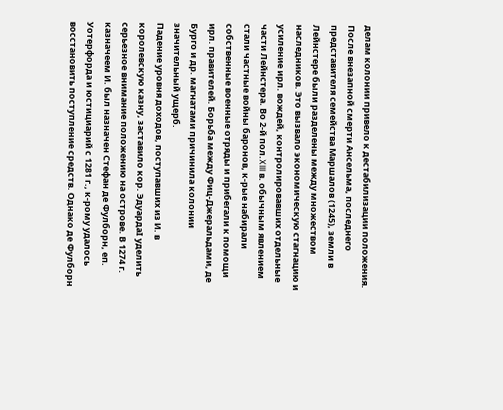делам колонии привело к дестабилизации положения. После внезапной смерти Ансельма, последнего представителя семейства Маршалов (1245), земли в Лейнстере были разделены между множеством наследников. Это вызвало экономическую стагнацию и усиление ирл. вождей, контролировавших отдельные части Лейнстера. Во 2-й пол.XIII в. обычным явлением стали частные войны баронов, к-рые набирали собственные военные отряды и прибегали к помощи ирл. правителей. Борьба между Фиц-Джеральдами, де Бурго и др. магнатами причинила колонии значительный ущерб.
Падение уровня доходов, поступавших из И. в королевскую казну, заставило кор. ЭдуардаI уделить серьезное внимание положению на острове. В 1274 г. казначеем И. был назначен Стефан де Фулборн, еп. Уотерфорда и юстициарий с 1281 г., к-рому удалось восстановить поступление средств. Однако де Фулборн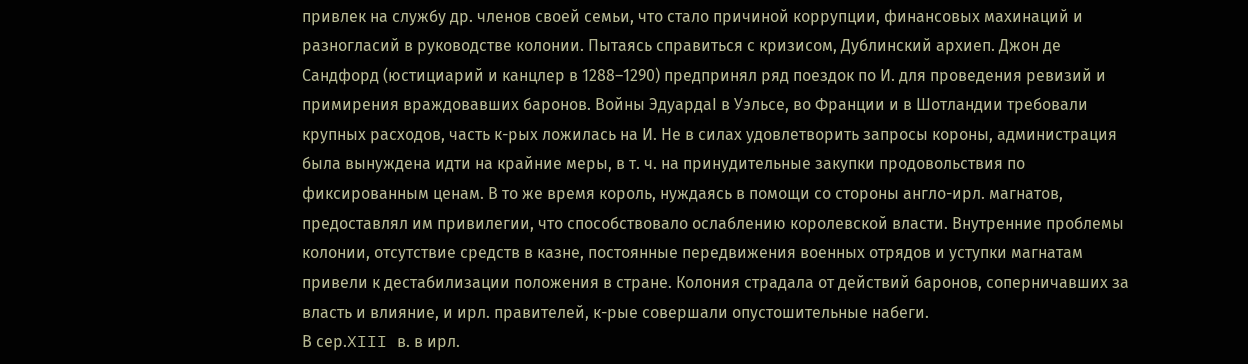привлек на службу др. членов своей семьи, что стало причиной коррупции, финансовых махинаций и разногласий в руководстве колонии. Пытаясь справиться с кризисом, Дублинский архиеп. Джон де Сандфорд (юстициарий и канцлер в 1288–1290) предпринял ряд поездок по И. для проведения ревизий и примирения враждовавших баронов. Войны ЭдуардаI в Уэльсе, во Франции и в Шотландии требовали крупных расходов, часть к-рых ложилась на И. Не в силах удовлетворить запросы короны, администрация была вынуждена идти на крайние меры, в т. ч. на принудительные закупки продовольствия по фиксированным ценам. В то же время король, нуждаясь в помощи со стороны англо-ирл. магнатов, предоставлял им привилегии, что способствовало ослаблению королевской власти. Внутренние проблемы колонии, отсутствие средств в казне, постоянные передвижения военных отрядов и уступки магнатам привели к дестабилизации положения в стране. Колония страдала от действий баронов, соперничавших за власть и влияние, и ирл. правителей, к-рые совершали опустошительные набеги.
В сер.XIII в. в ирл.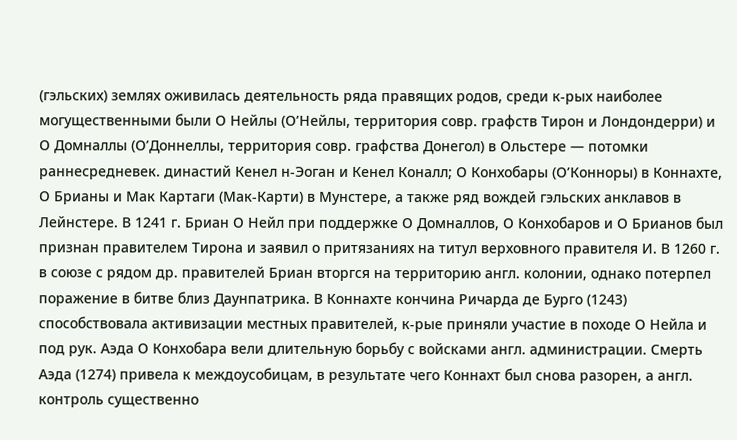(гэльских) землях оживилась деятельность ряда правящих родов, среди к-рых наиболее могущественными были О Нейлы (О’Нейлы, территория совр. графств Тирон и Лондондерри) и О Домналлы (О’Доннеллы, территория совр. графства Донегол) в Ольстере — потомки раннесредневек. династий Кенел н-Эоган и Кенел Коналл; О Конхобары (О’Конноры) в Коннахте, О Брианы и Мак Картаги (Мак-Карти) в Мунстере, а также ряд вождей гэльских анклавов в Лейнстере. В 1241 г. Бриан О Нейл при поддержке О Домналлов, О Конхобаров и О Брианов был признан правителем Тирона и заявил о притязаниях на титул верховного правителя И. В 1260 г. в союзе с рядом др. правителей Бриан вторгся на территорию англ. колонии, однако потерпел поражение в битве близ Даунпатрика. В Коннахте кончина Ричарда де Бурго (1243) способствовала активизации местных правителей, к-рые приняли участие в походе О Нейла и под рук. Аэда О Конхобара вели длительную борьбу с войсками англ. администрации. Смерть Аэда (1274) привела к междоусобицам, в результате чего Коннахт был снова разорен, а англ. контроль существенно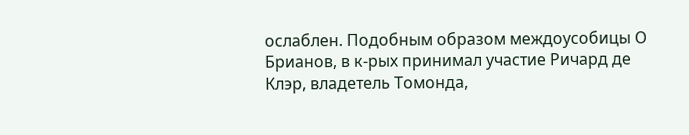ослаблен. Подобным образом междоусобицы О Брианов, в к-рых принимал участие Ричард де Клэр, владетель Томонда,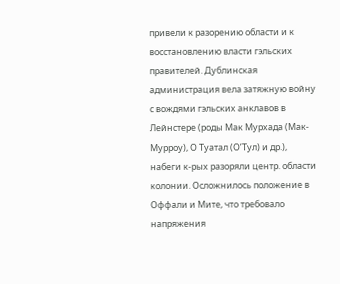привели к разорению области и к восстановлению власти гэльских правителей. Дублинская администрация вела затяжную войну с вождями гэльских анклавов в Лейнстере (роды Мак Мурхада (Мак-Мурроу), О Туатал (О’Тул) и др.), набеги к-рых разоряли центр. области колонии. Осложнилось положение в Оффали и Мите, что требовало напряжения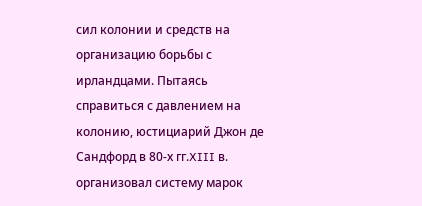сил колонии и средств на организацию борьбы с ирландцами. Пытаясь справиться с давлением на колонию, юстициарий Джон де Сандфорд в 80-х гг.XIII в. организовал систему марок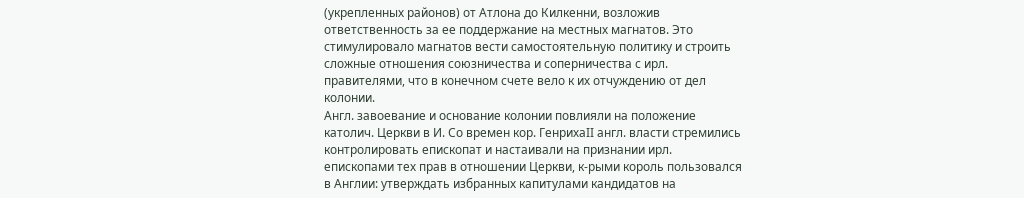(укрепленных районов) от Атлона до Килкенни, возложив ответственность за ее поддержание на местных магнатов. Это стимулировало магнатов вести самостоятельную политику и строить сложные отношения союзничества и соперничества с ирл. правителями, что в конечном счете вело к их отчуждению от дел колонии.
Англ. завоевание и основание колонии повлияли на положение католич. Церкви в И. Со времен кор. ГенрихаII англ. власти стремились контролировать епископат и настаивали на признании ирл. епископами тех прав в отношении Церкви, к-рыми король пользовался в Англии: утверждать избранных капитулами кандидатов на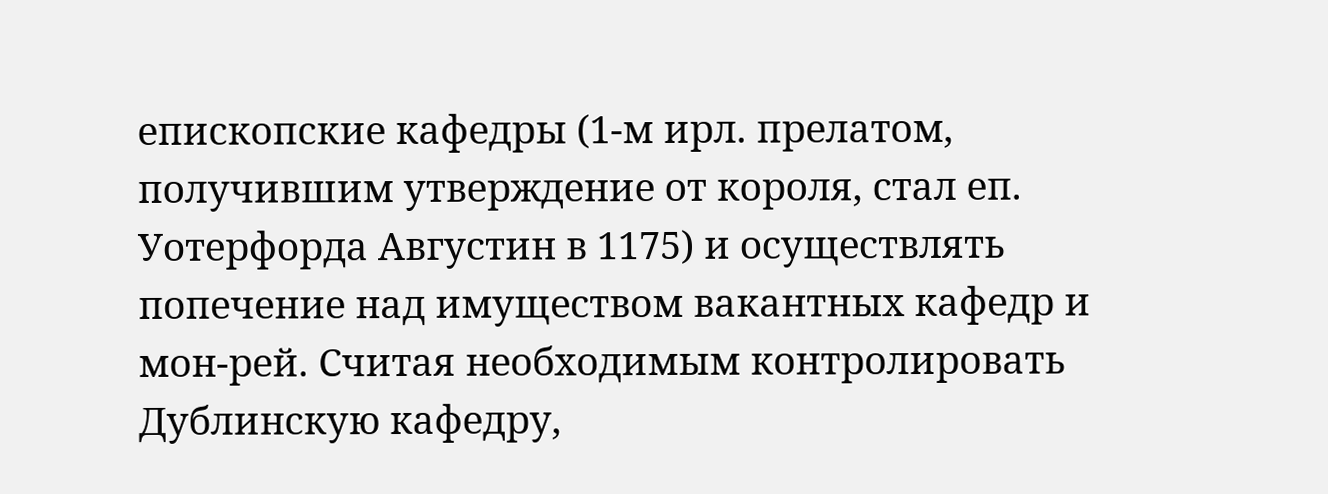епископские кафедры (1-м ирл. прелатом, получившим утверждение от короля, стал еп. Уотерфорда Августин в 1175) и осуществлять попечение над имуществом вакантных кафедр и мон-рей. Считая необходимым контролировать Дублинскую кафедру,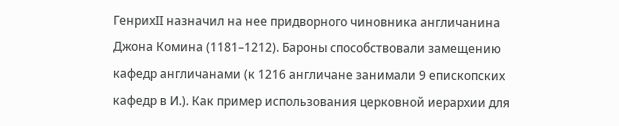ГенрихII назначил на нее придворного чиновника англичанина Джона Комина (1181–1212). Бароны способствовали замещению кафедр англичанами (к 1216 англичане занимали 9 епископских кафедр в И.). Как пример использования церковной иерархии для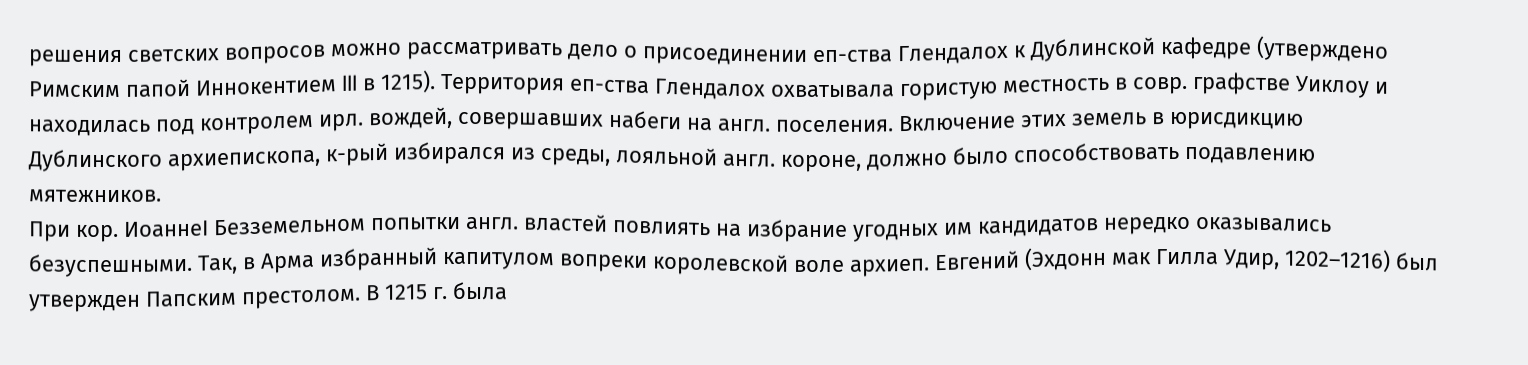решения светских вопросов можно рассматривать дело о присоединении еп-ства Глендалох к Дублинской кафедре (утверждено Римским папой Иннокентием III в 1215). Территория еп-ства Глендалох охватывала гористую местность в совр. графстве Уиклоу и находилась под контролем ирл. вождей, совершавших набеги на англ. поселения. Включение этих земель в юрисдикцию Дублинского архиепископа, к-рый избирался из среды, лояльной англ. короне, должно было способствовать подавлению мятежников.
При кор. ИоаннеI Безземельном попытки англ. властей повлиять на избрание угодных им кандидатов нередко оказывались безуспешными. Так, в Арма избранный капитулом вопреки королевской воле архиеп. Евгений (Эхдонн мак Гилла Удир, 1202–1216) был утвержден Папским престолом. В 1215 г. была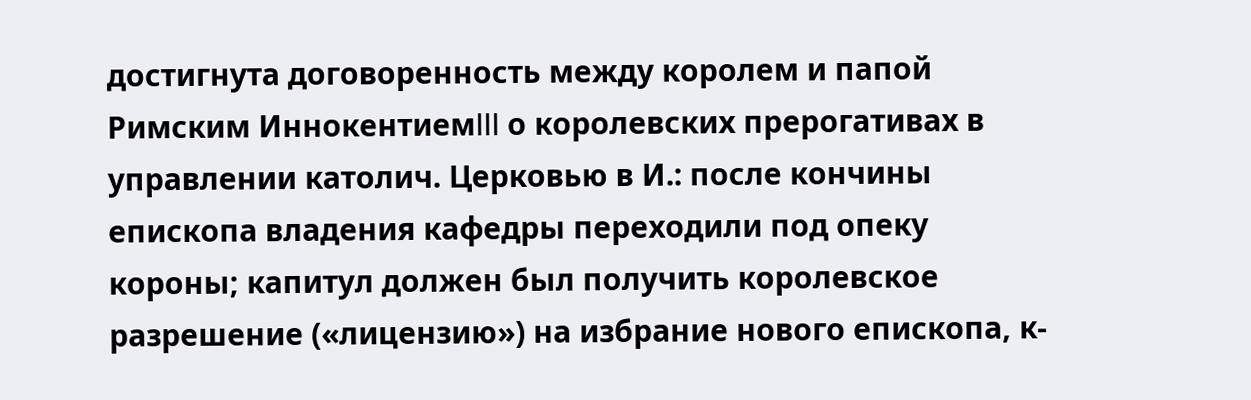достигнута договоренность между королем и папой Римским ИннокентиемIII о королевских прерогативах в управлении католич. Церковью в И.: после кончины епископа владения кафедры переходили под опеку короны; капитул должен был получить королевское разрешение («лицензию») на избрание нового епископа, к-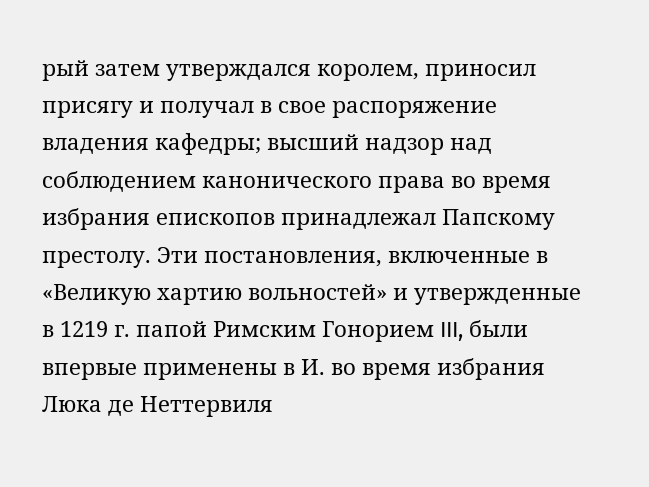рый затем утверждался королем, приносил присягу и получал в свое распоряжение владения кафедры; высший надзор над соблюдением канонического права во время избрания епископов принадлежал Папскому престолу. Эти постановления, включенные в «Великую хартию вольностей» и утвержденные в 1219 г. папой Римским Гонорием III, были впервые применены в И. во время избрания Люка де Неттервиля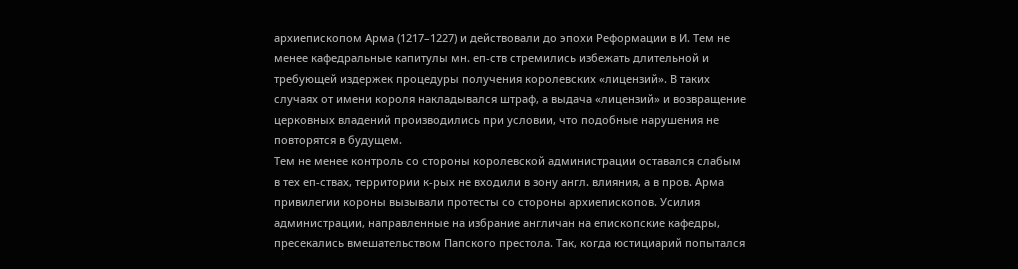архиепископом Арма (1217–1227) и действовали до эпохи Реформации в И. Тем не менее кафедральные капитулы мн. еп-ств стремились избежать длительной и требующей издержек процедуры получения королевских «лицензий». В таких случаях от имени короля накладывался штраф, а выдача «лицензий» и возвращение церковных владений производились при условии, что подобные нарушения не повторятся в будущем.
Тем не менее контроль со стороны королевской администрации оставался слабым в тех еп-ствах, территории к-рых не входили в зону англ. влияния, а в пров. Арма привилегии короны вызывали протесты со стороны архиепископов. Усилия администрации, направленные на избрание англичан на епископские кафедры, пресекались вмешательством Папского престола. Так, когда юстициарий попытался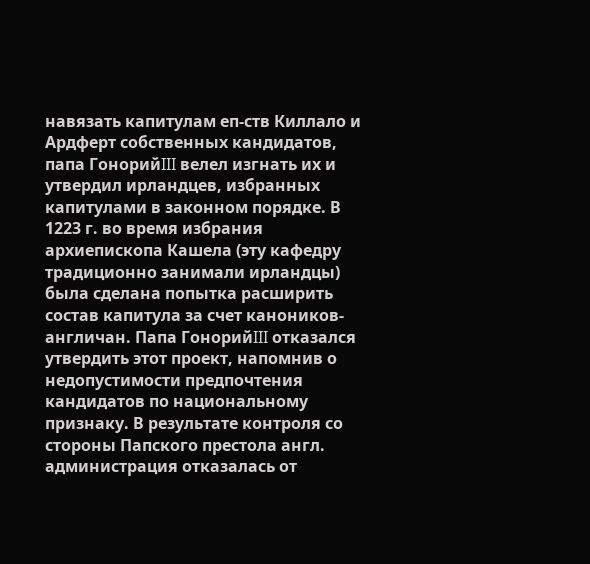навязать капитулам еп-ств Киллало и Ардферт собственных кандидатов, папа ГонорийIII велел изгнать их и утвердил ирландцев, избранных капитулами в законном порядке. В 1223 г. во время избрания архиепископа Кашела (эту кафедру традиционно занимали ирландцы) была сделана попытка расширить состав капитула за счет каноников-англичан. Папа ГонорийIII отказался утвердить этот проект, напомнив о недопустимости предпочтения кандидатов по национальному признаку. В результате контроля со стороны Папского престола англ. администрация отказалась от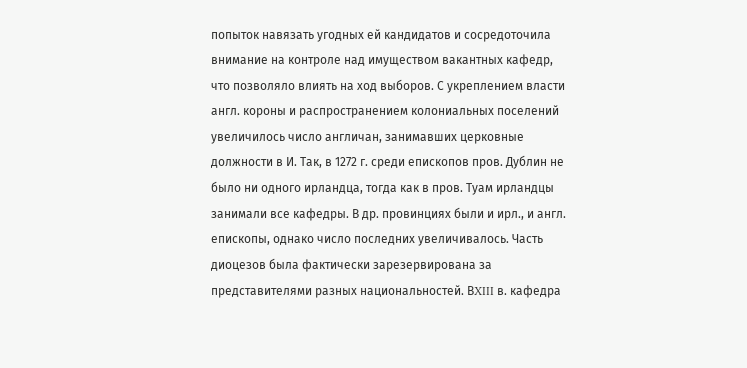попыток навязать угодных ей кандидатов и сосредоточила внимание на контроле над имуществом вакантных кафедр, что позволяло влиять на ход выборов. С укреплением власти англ. короны и распространением колониальных поселений увеличилось число англичан, занимавших церковные должности в И. Так, в 1272 г. среди епископов пров. Дублин не было ни одного ирландца, тогда как в пров. Туам ирландцы занимали все кафедры. В др. провинциях были и ирл., и англ. епископы, однако число последних увеличивалось. Часть диоцезов была фактически зарезервирована за представителями разных национальностей. ВXIII в. кафедра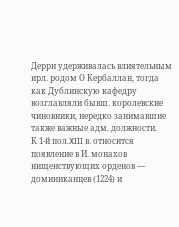Дерри удерживалась влиятельным ирл. родом О Кербаллан, тогда как Дублинскую кафедру возглавляли бывш. королевские чиновники, нередко занимавшие также важные адм. должности.
К 1-й пол.XIII в. относится появление в И. монахов нищенствующих орденов — доминиканцев (1224) и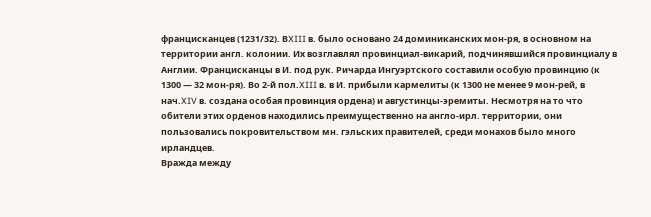францисканцев (1231/32). ВXIII в. было основано 24 доминиканских мон-ря, в основном на территории англ. колонии. Их возглавлял провинциал-викарий, подчинявшийся провинциалу в Англии. Францисканцы в И. под рук. Ричарда Ингуэртского составили особую провинцию (к 1300 — 32 мон-ря). Во 2-й пол.XIII в. в И. прибыли кармелиты (к 1300 не менее 9 мон-рей, в нач.XIV в. создана особая провинция ордена) и августинцы-эремиты. Несмотря на то что обители этих орденов находились преимущественно на англо-ирл. территории, они пользовались покровительством мн. гэльских правителей, среди монахов было много ирландцев.
Вражда между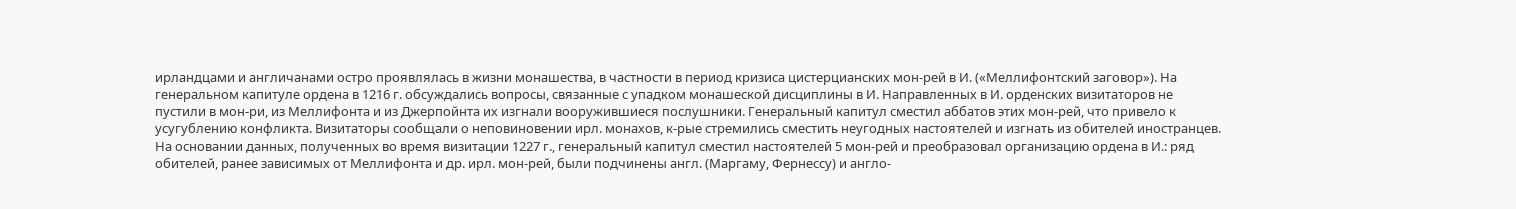ирландцами и англичанами остро проявлялась в жизни монашества, в частности в период кризиса цистерцианских мон-рей в И. («Меллифонтский заговор»). На генеральном капитуле ордена в 1216 г. обсуждались вопросы, связанные с упадком монашеской дисциплины в И. Направленных в И. орденских визитаторов не пустили в мон-ри, из Меллифонта и из Джерпойнта их изгнали вооружившиеся послушники. Генеральный капитул сместил аббатов этих мон-рей, что привело к усугублению конфликта. Визитаторы сообщали о неповиновении ирл. монахов, к-рые стремились сместить неугодных настоятелей и изгнать из обителей иностранцев. На основании данных, полученных во время визитации 1227 г., генеральный капитул сместил настоятелей 5 мон-рей и преобразовал организацию ордена в И.: ряд обителей, ранее зависимых от Меллифонта и др. ирл. мон-рей, были подчинены англ. (Маргаму, Фернессу) и англо-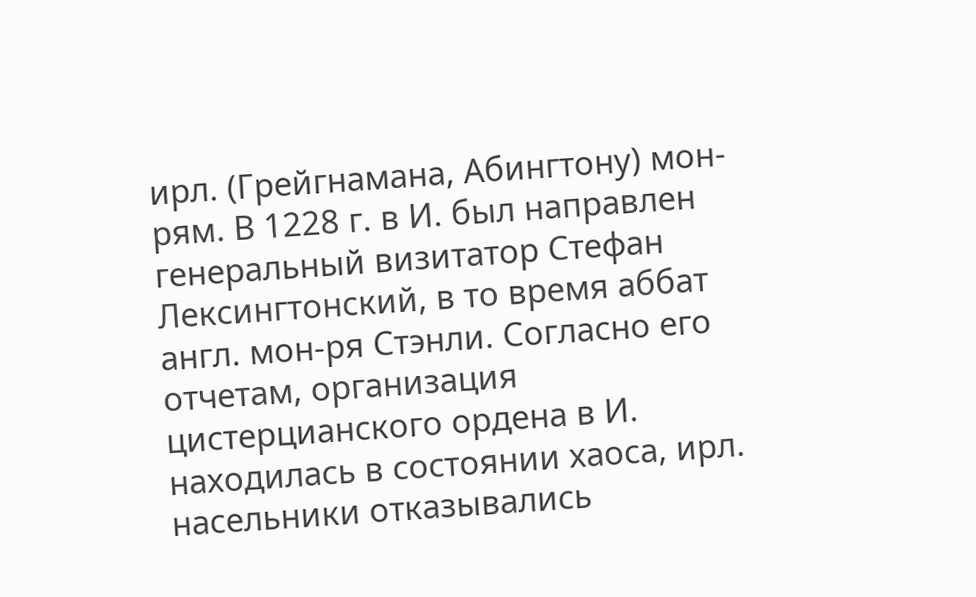ирл. (Грейгнамана, Абингтону) мон-рям. В 1228 г. в И. был направлен генеральный визитатор Стефан Лексингтонский, в то время аббат англ. мон-ря Стэнли. Согласно его отчетам, организация цистерцианского ордена в И. находилась в состоянии хаоса, ирл. насельники отказывались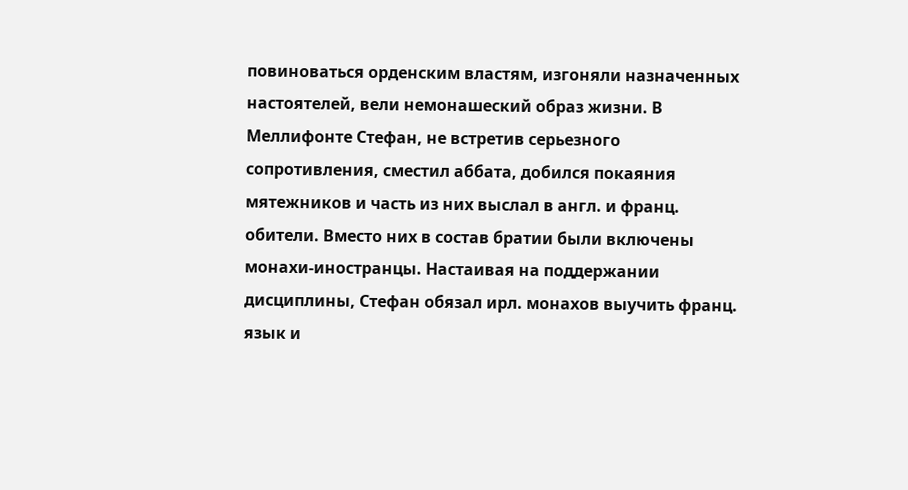повиноваться орденским властям, изгоняли назначенных настоятелей, вели немонашеский образ жизни. В Меллифонте Стефан, не встретив серьезного сопротивления, сместил аббата, добился покаяния мятежников и часть из них выслал в англ. и франц. обители. Вместо них в состав братии были включены монахи-иностранцы. Настаивая на поддержании дисциплины, Стефан обязал ирл. монахов выучить франц. язык и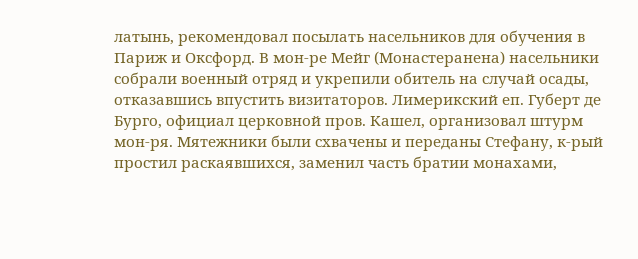латынь, рекомендовал посылать насельников для обучения в Париж и Оксфорд. В мон-ре Мейг (Монастеранена) насельники собрали военный отряд и укрепили обитель на случай осады, отказавшись впустить визитаторов. Лимерикский еп. Губерт де Бурго, официал церковной пров. Кашел, организовал штурм мон-ря. Мятежники были схвачены и переданы Стефану, к-рый простил раскаявшихся, заменил часть братии монахами,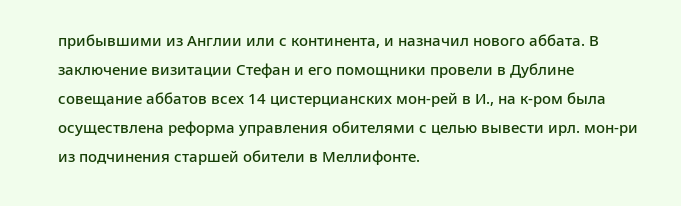прибывшими из Англии или с континента, и назначил нового аббата. В заключение визитации Стефан и его помощники провели в Дублине совещание аббатов всех 14 цистерцианских мон-рей в И., на к-ром была осуществлена реформа управления обителями с целью вывести ирл. мон-ри из подчинения старшей обители в Меллифонте.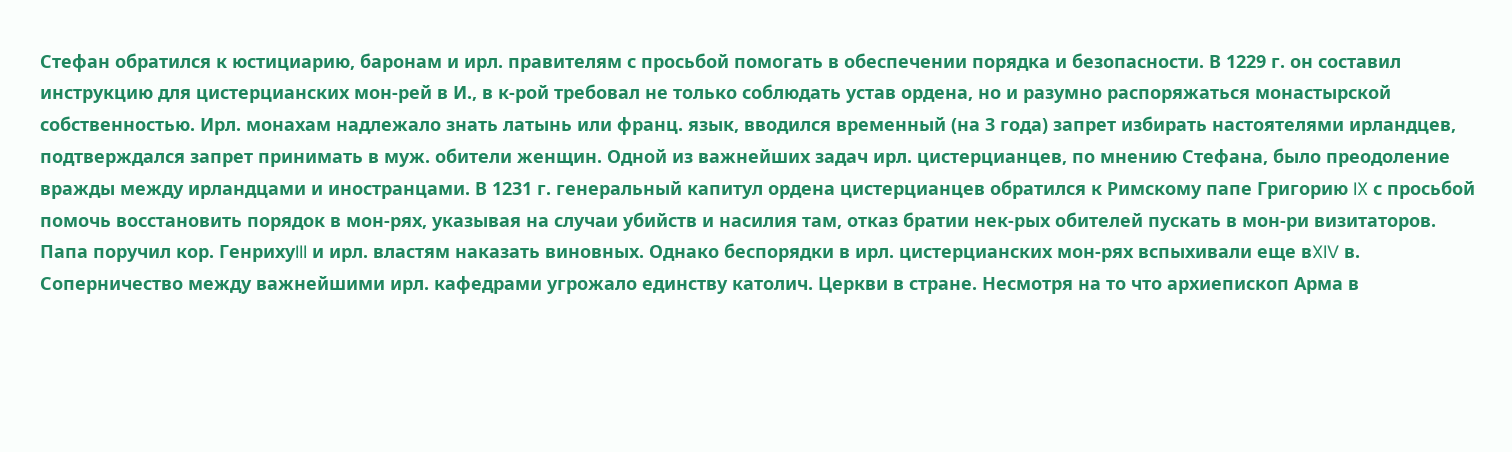Стефан обратился к юстициарию, баронам и ирл. правителям с просьбой помогать в обеспечении порядка и безопасности. В 1229 г. он составил инструкцию для цистерцианских мон-рей в И., в к-рой требовал не только соблюдать устав ордена, но и разумно распоряжаться монастырской собственностью. Ирл. монахам надлежало знать латынь или франц. язык, вводился временный (на 3 года) запрет избирать настоятелями ирландцев, подтверждался запрет принимать в муж. обители женщин. Одной из важнейших задач ирл. цистерцианцев, по мнению Стефана, было преодоление вражды между ирландцами и иностранцами. В 1231 г. генеральный капитул ордена цистерцианцев обратился к Римскому папе Григорию IX с просьбой помочь восстановить порядок в мон-рях, указывая на случаи убийств и насилия там, отказ братии нек-рых обителей пускать в мон-ри визитаторов. Папа поручил кор. ГенрихуIII и ирл. властям наказать виновных. Однако беспорядки в ирл. цистерцианских мон-рях вспыхивали еще вXIV в.
Соперничество между важнейшими ирл. кафедрами угрожало единству католич. Церкви в стране. Несмотря на то что архиепископ Арма в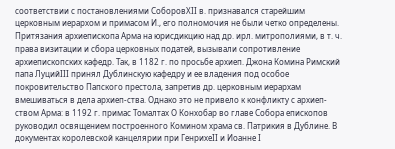соответствии с постановлениями СоборовXII в. признавался старейшим церковным иерархом и примасом И., его полномочия не были четко определены. Притязания архиепископа Арма на юрисдикцию над др. ирл. митрополиями, в т. ч. права визитации и сбора церковных податей, вызывали сопротивление архиепископских кафедр. Так, в 1182 г. по просьбе архиеп. Джона Комина Римский папа ЛуцийIII принял Дублинскую кафедру и ее владения под особое покровительство Папского престола, запретив др. церковным иерархам вмешиваться в дела архиеп-ства. Однако это не привело к конфликту с архиеп-ством Арма: в 1192 г. примас Томалтах О Конхобар во главе Собора епископов руководил освящением построенного Комином храма св. Патрикия в Дублине. В документах королевской канцелярии при ГенрихеII и Иоанне I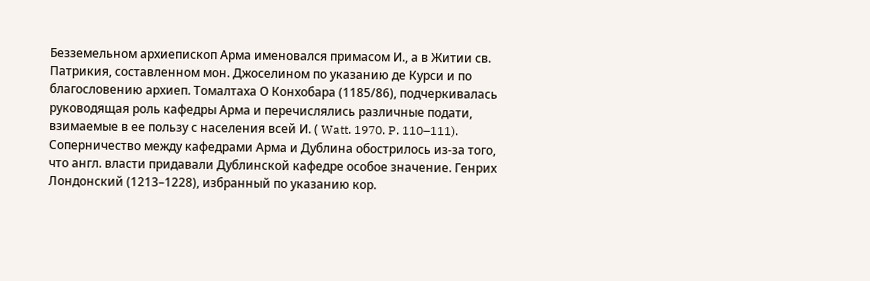Безземельном архиепископ Арма именовался примасом И., а в Житии св. Патрикия, составленном мон. Джоселином по указанию де Курси и по благословению архиеп. Томалтаха О Конхобара (1185/86), подчеркивалась руководящая роль кафедры Арма и перечислялись различные подати, взимаемые в ее пользу с населения всей И. ( Watt. 1970. P. 110–111).
Соперничество между кафедрами Арма и Дублина обострилось из-за того, что англ. власти придавали Дублинской кафедре особое значение. Генрих Лондонский (1213–1228), избранный по указанию кор.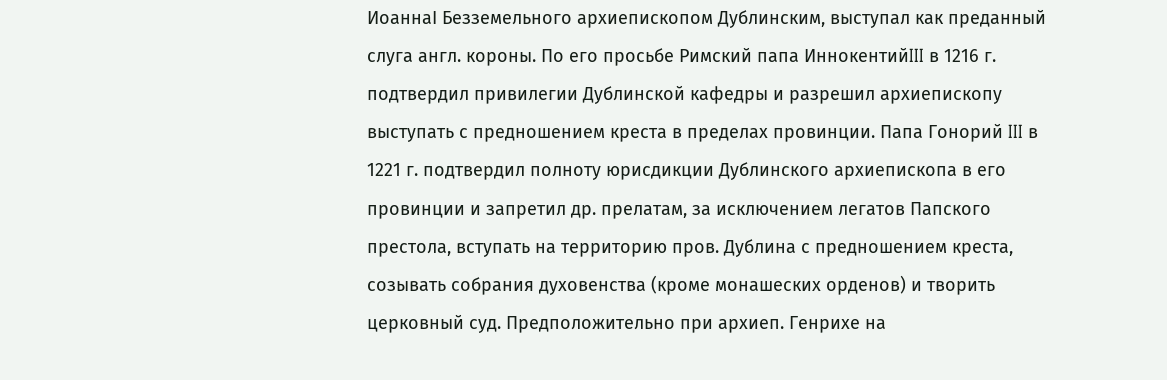ИоаннаI Безземельного архиепископом Дублинским, выступал как преданный слуга англ. короны. По его просьбе Римский папа ИннокентийIII в 1216 г. подтвердил привилегии Дублинской кафедры и разрешил архиепископу выступать с предношением креста в пределах провинции. Папа Гонорий III в 1221 г. подтвердил полноту юрисдикции Дублинского архиепископа в его провинции и запретил др. прелатам, за исключением легатов Папского престола, вступать на территорию пров. Дублина с предношением креста, созывать собрания духовенства (кроме монашеских орденов) и творить церковный суд. Предположительно при архиеп. Генрихе на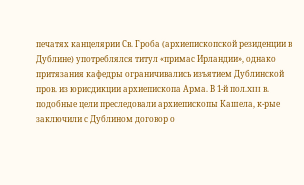печатях канцелярии Св. Гроба (архиепископской резиденции в Дублине) употреблялся титул «примас Ирландии», однако притязания кафедры ограничивались изъятием Дублинской пров. из юрисдикции архиепископа Арма. В 1-й пол.XIII в. подобные цели преследовали архиепископы Кашела, к-рые заключили с Дублином договор о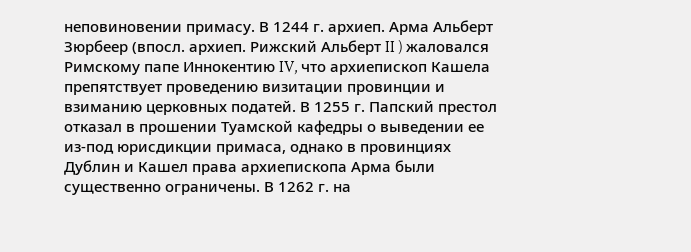неповиновении примасу. В 1244 г. архиеп. Арма Альберт Зюрбеер (впосл. архиеп. Рижский Альберт II ) жаловался Римскому папе Иннокентию IV, что архиепископ Кашела препятствует проведению визитации провинции и взиманию церковных податей. В 1255 г. Папский престол отказал в прошении Туамской кафедры о выведении ее из-под юрисдикции примаса, однако в провинциях Дублин и Кашел права архиепископа Арма были существенно ограничены. В 1262 г. на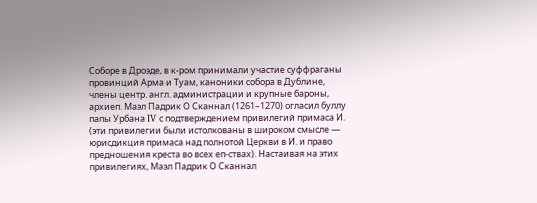Соборе в Дроэде, в к-ром принимали участие суффраганы провинций Арма и Туам, каноники собора в Дублине, члены центр. англ. администрации и крупные бароны, архиеп. Маэл Падрик О Сканнал (1261–1270) огласил буллу папы Урбана IV с подтверждением привилегий примаса И. (эти привилегии были истолкованы в широком смысле — юрисдикция примаса над полнотой Церкви в И. и право предношения креста во всех еп-ствах). Настаивая на этих привилегиях, Маэл Падрик О Сканнал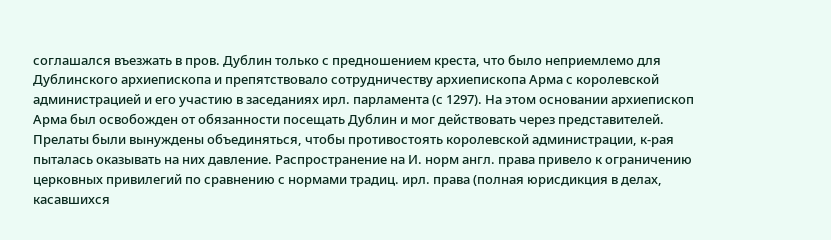соглашался въезжать в пров. Дублин только с предношением креста, что было неприемлемо для Дублинского архиепископа и препятствовало сотрудничеству архиепископа Арма с королевской администрацией и его участию в заседаниях ирл. парламента (с 1297). На этом основании архиепископ Арма был освобожден от обязанности посещать Дублин и мог действовать через представителей.
Прелаты были вынуждены объединяться, чтобы противостоять королевской администрации, к-рая пыталась оказывать на них давление. Распространение на И. норм англ. права привело к ограничению церковных привилегий по сравнению с нормами традиц. ирл. права (полная юрисдикция в делах, касавшихся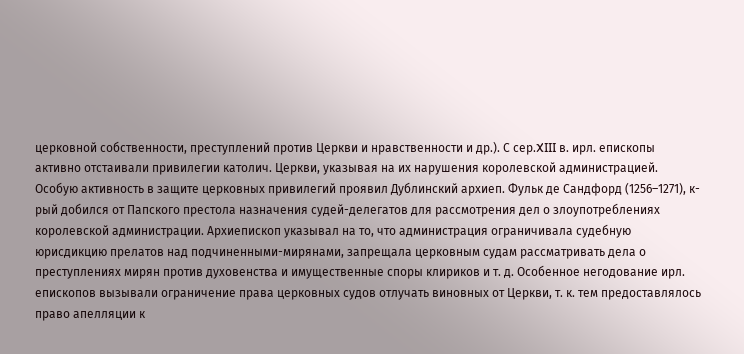церковной собственности, преступлений против Церкви и нравственности и др.). С сер.XIII в. ирл. епископы активно отстаивали привилегии католич. Церкви, указывая на их нарушения королевской администрацией. Особую активность в защите церковных привилегий проявил Дублинский архиеп. Фульк де Сандфорд (1256–1271), к-рый добился от Папского престола назначения судей-делегатов для рассмотрения дел о злоупотреблениях королевской администрации. Архиепископ указывал на то, что администрация ограничивала судебную юрисдикцию прелатов над подчиненными-мирянами, запрещала церковным судам рассматривать дела о преступлениях мирян против духовенства и имущественные споры клириков и т. д. Особенное негодование ирл. епископов вызывали ограничение права церковных судов отлучать виновных от Церкви, т. к. тем предоставлялось право апелляции к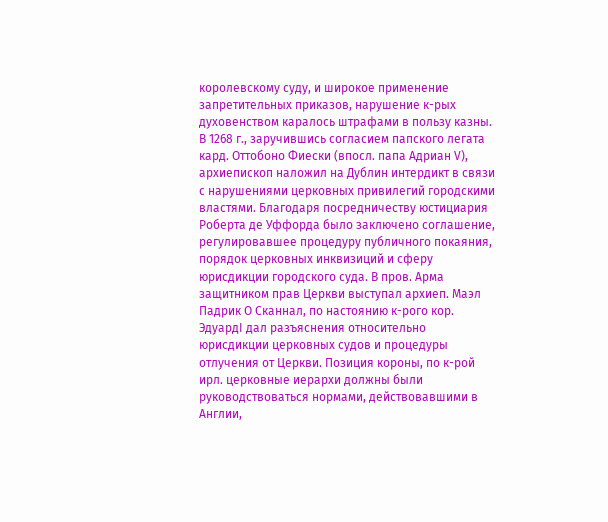королевскому суду, и широкое применение запретительных приказов, нарушение к-рых духовенством каралось штрафами в пользу казны. В 1268 г., заручившись согласием папского легата кард. Оттобоно Фиески (впосл. папа Адриан V), архиепископ наложил на Дублин интердикт в связи с нарушениями церковных привилегий городскими властями. Благодаря посредничеству юстициария Роберта де Уффорда было заключено соглашение, регулировавшее процедуру публичного покаяния, порядок церковных инквизиций и сферу юрисдикции городского суда. В пров. Арма защитником прав Церкви выступал архиеп. Маэл Падрик О Сканнал, по настоянию к-рого кор. ЭдуардI дал разъяснения относительно юрисдикции церковных судов и процедуры отлучения от Церкви. Позиция короны, по к-рой ирл. церковные иерархи должны были руководствоваться нормами, действовавшими в Англии,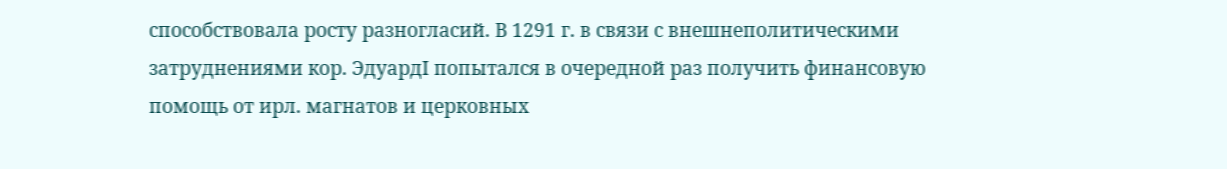способствовала росту разногласий. В 1291 г. в связи с внешнеполитическими затруднениями кор. ЭдуардI попытался в очередной раз получить финансовую помощь от ирл. магнатов и церковных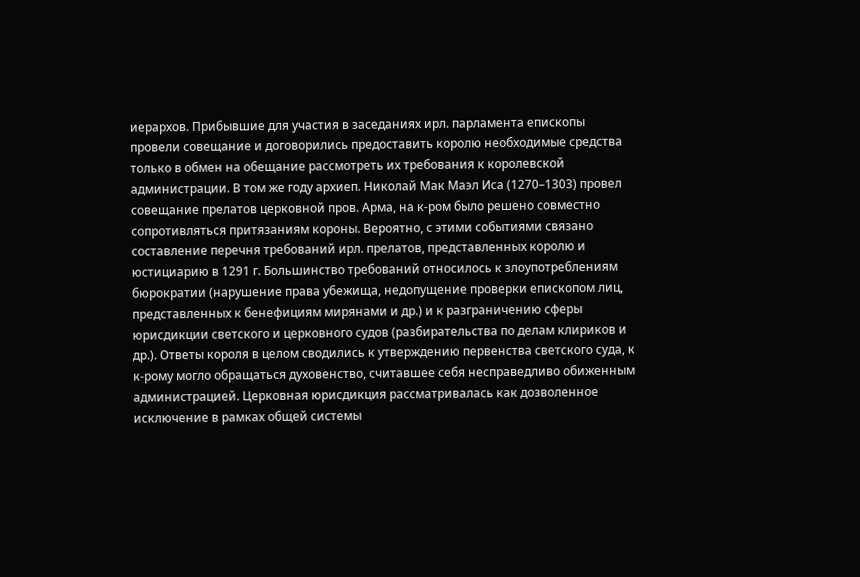иерархов. Прибывшие для участия в заседаниях ирл. парламента епископы провели совещание и договорились предоставить королю необходимые средства только в обмен на обещание рассмотреть их требования к королевской администрации. В том же году архиеп. Николай Мак Маэл Иса (1270–1303) провел совещание прелатов церковной пров. Арма, на к-ром было решено совместно сопротивляться притязаниям короны. Вероятно, с этими событиями связано составление перечня требований ирл. прелатов, представленных королю и юстициарию в 1291 г. Большинство требований относилось к злоупотреблениям бюрократии (нарушение права убежища, недопущение проверки епископом лиц, представленных к бенефициям мирянами и др.) и к разграничению сферы юрисдикции светского и церковного судов (разбирательства по делам клириков и др.). Ответы короля в целом сводились к утверждению первенства светского суда, к к-рому могло обращаться духовенство, считавшее себя несправедливо обиженным администрацией. Церковная юрисдикция рассматривалась как дозволенное исключение в рамках общей системы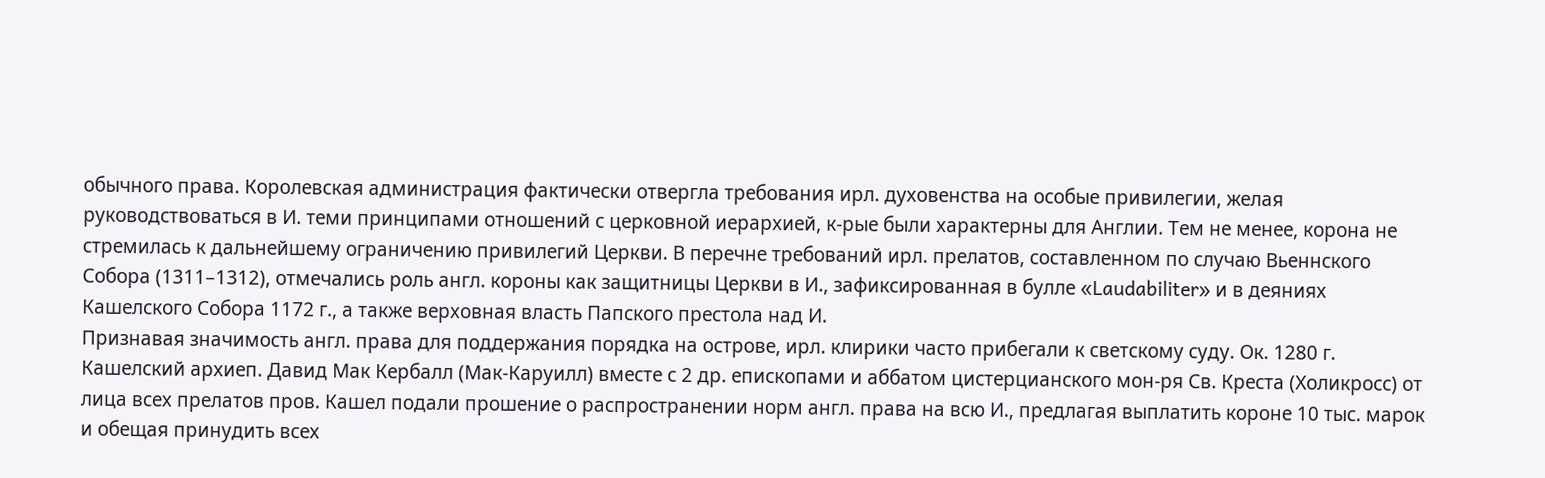обычного права. Королевская администрация фактически отвергла требования ирл. духовенства на особые привилегии, желая руководствоваться в И. теми принципами отношений с церковной иерархией, к-рые были характерны для Англии. Тем не менее, корона не стремилась к дальнейшему ограничению привилегий Церкви. В перечне требований ирл. прелатов, составленном по случаю Вьеннского Собора (1311–1312), отмечались роль англ. короны как защитницы Церкви в И., зафиксированная в булле «Laudabiliter» и в деяниях Кашелского Собора 1172 г., а также верховная власть Папского престола над И.
Признавая значимость англ. права для поддержания порядка на острове, ирл. клирики часто прибегали к светскому суду. Ок. 1280 г. Кашелский архиеп. Давид Мак Кербалл (Мак-Каруилл) вместе с 2 др. епископами и аббатом цистерцианского мон-ря Св. Креста (Холикросс) от лица всех прелатов пров. Кашел подали прошение о распространении норм англ. права на всю И., предлагая выплатить короне 10 тыс. марок и обещая принудить всех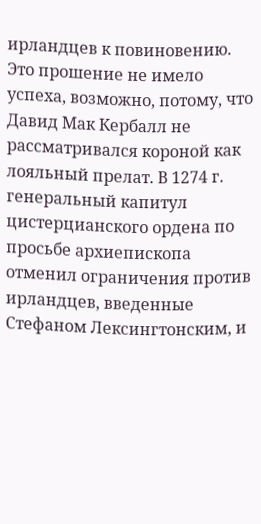ирландцев к повиновению. Это прошение не имело успеха, возможно, потому, что Давид Мак Кербалл не рассматривался короной как лояльный прелат. В 1274 г. генеральный капитул цистерцианского ордена по просьбе архиепископа отменил ограничения против ирландцев, введенные Стефаном Лексингтонским, и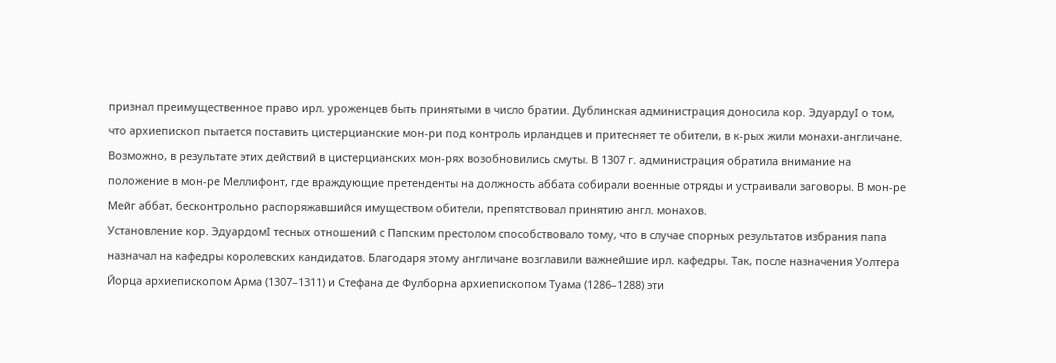признал преимущественное право ирл. уроженцев быть принятыми в число братии. Дублинская администрация доносила кор. ЭдуардуI о том, что архиепископ пытается поставить цистерцианские мон-ри под контроль ирландцев и притесняет те обители, в к-рых жили монахи-англичане. Возможно, в результате этих действий в цистерцианских мон-рях возобновились смуты. В 1307 г. администрация обратила внимание на положение в мон-ре Меллифонт, где враждующие претенденты на должность аббата собирали военные отряды и устраивали заговоры. В мон-ре Мейг аббат, бесконтрольно распоряжавшийся имуществом обители, препятствовал принятию англ. монахов.
Установление кор. ЭдуардомI тесных отношений с Папским престолом способствовало тому, что в случае спорных результатов избрания папа назначал на кафедры королевских кандидатов. Благодаря этому англичане возглавили важнейшие ирл. кафедры. Так, после назначения Уолтера Йорца архиепископом Арма (1307–1311) и Стефана де Фулборна архиепископом Туама (1286–1288) эти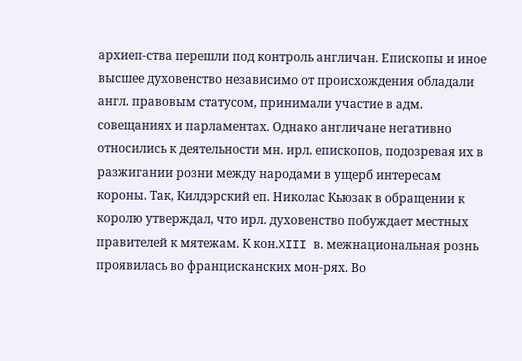архиеп-ства перешли под контроль англичан. Епископы и иное высшее духовенство независимо от происхождения обладали англ. правовым статусом, принимали участие в адм. совещаниях и парламентах. Однако англичане негативно относились к деятельности мн. ирл. епископов, подозревая их в разжигании розни между народами в ущерб интересам короны. Так, Килдэрский еп. Николас Кьюзак в обращении к королю утверждал, что ирл. духовенство побуждает местных правителей к мятежам. К кон.XIII в. межнациональная рознь проявилась во францисканских мон-рях. Во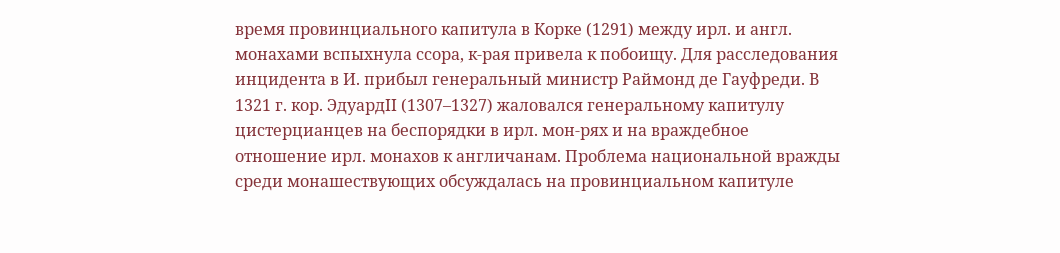время провинциального капитула в Корке (1291) между ирл. и англ. монахами вспыхнула ссора, к-рая привела к побоищу. Для расследования инцидента в И. прибыл генеральный министр Раймонд де Гауфреди. В 1321 г. кор. ЭдуардII (1307–1327) жаловался генеральному капитулу цистерцианцев на беспорядки в ирл. мон-рях и на враждебное отношение ирл. монахов к англичанам. Проблема национальной вражды среди монашествующих обсуждалась на провинциальном капитуле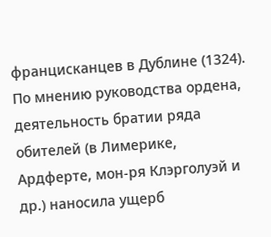францисканцев в Дублине (1324). По мнению руководства ордена, деятельность братии ряда обителей (в Лимерике, Ардферте, мон-ря Клэрголуэй и др.) наносила ущерб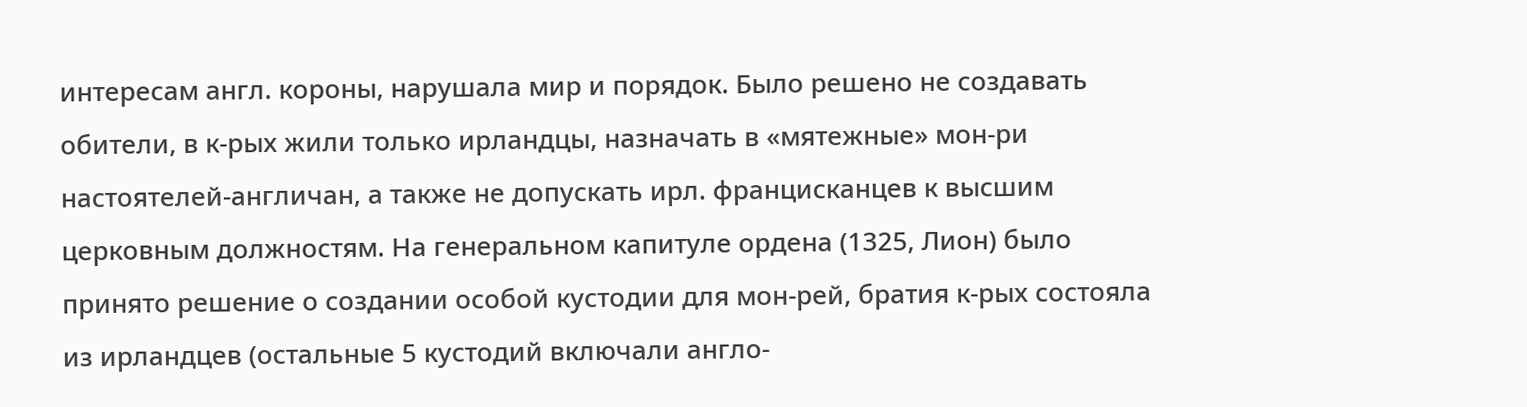интересам англ. короны, нарушала мир и порядок. Было решено не создавать обители, в к-рых жили только ирландцы, назначать в «мятежные» мон-ри настоятелей-англичан, а также не допускать ирл. францисканцев к высшим церковным должностям. На генеральном капитуле ордена (1325, Лион) было принято решение о создании особой кустодии для мон-рей, братия к-рых состояла из ирландцев (остальные 5 кустодий включали англо-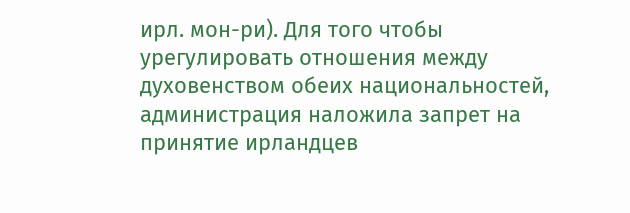ирл. мон-ри). Для того чтобы урегулировать отношения между духовенством обеих национальностей, администрация наложила запрет на принятие ирландцев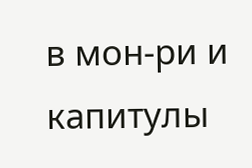в мон-ри и капитулы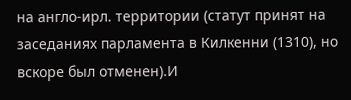на англо-ирл. территории (статут принят на заседаниях парламента в Килкенни (1310), но вскоре был отменен).И